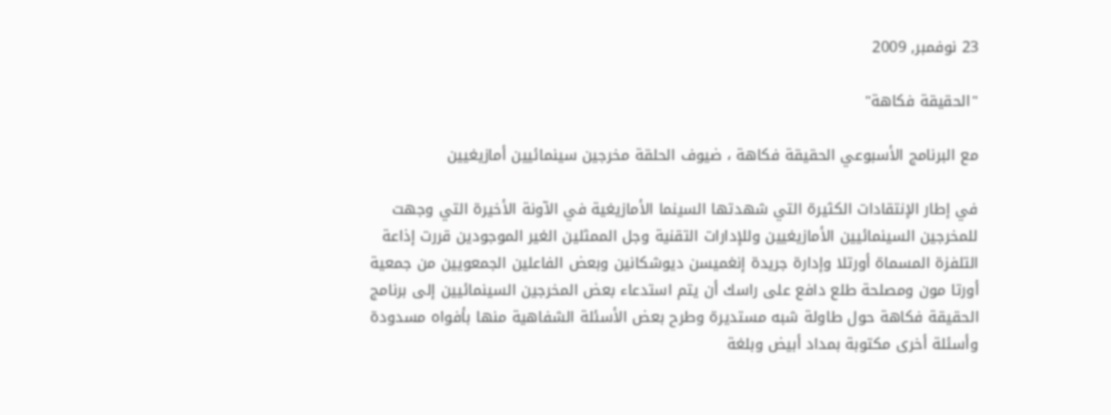23 نوفمبر, 2009

"الحقيقة فكاهة"

مع البرنامج الأسبوعي الحقيقة فكاهة ، ضيوف الحلقة مخرجين سينمائيين أمازيغيين

في إطار الإنتقادات الكثيرة التي شهدتها السينما الأمازيغية في الآونة الأخيرة التي وجهت للمخرجين السينمائيين الأمازيغيين وللإدارات التقنية وجل الممثلين الغير الموجودين قررت إذاعة التلفزة المسماة أورتلا وإدارة جريدة إنغميسن ديوشكانين وبعض الفاعلين الجمعويين من جمعية أورتا مون ومصلحة طلع دافع على راسك أن يتم استدعاء بعض المخرجين السينمائيين إلى برنامج الحقيقة فكاهة حول طاولة شبه مستديرة وطرح بعض الأسئلة الشفاهية منها بأفواه مسدودة وأسئلة أخرى مكتوبة بمداد أبيض وبلغة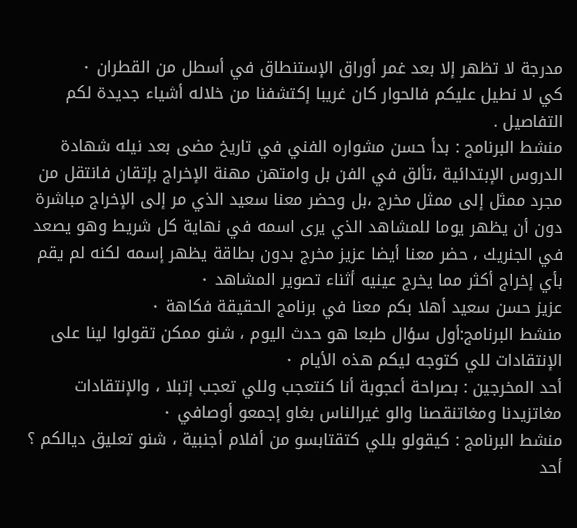مدرجة لا تظهر إلا بعد غمر أوراق الإستنطاق في أسطل من القطران ٠
كي لا نطيل عليكم فالحوار كان غريبا إكتشفنا من خلاله أشياء جديدة لكم التفاصيل .
منشط البرنامج : بدأ حسن مشواره الفني في تاريخ مضى بعد نيله شهادة الدروس الإبتدائية ،تألق في الفن بل وامتهن مهنة الإخراج بإتقان فانتقل من مجرد ممثل إلى ممثل مخرج ،بل وحضر معنا سعيد الذي مر إلى الإخراج مباشرة دون أن يظهر يوما للمشاهد الذي يرى اسمه في نهاية كل شريط وهو يصعد في الجنريك ، حضر معنا أيضا عزيز مخرج بدون بطاقة يظهر إسمه لكنه لم يقم بأي إخراج أكثر مما يخرج عينيه أثناء تصوير المشاهد ٠
عزيز حسن سعيد أهلا بكم معنا في برنامج الحقيقة فكاهة ٠
منشط البرنامج:أول سؤال طبعا هو حدث اليوم ، شنو ممكن تقولوا لينا على الإنتقادات للي كتوجه ليكم هذه الأيام ٠
أحد المخرجين : بصراحة أعجوبة أنا كنتعجب وللي تعجب إتبلا ، والإنتقادات مغاتزيدنا ومغاتنقصنا والو غيرالناس بغاو إجمعو أوصافي ٠
منشط البرنامج : كيقولو بللي كتقتابسو من أفلام أجنبية ، شنو تعليق ديالكم ؟
أحد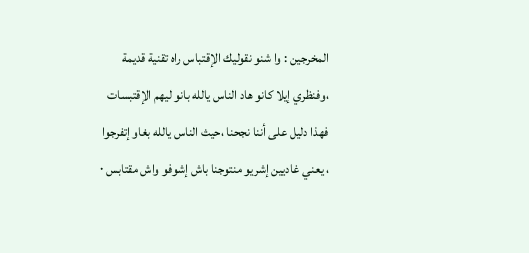المخرجين : وا شنو نقوليك الإقتباس راه تقنية قديمة ،وفنظري إيلا كانو هاد الناس يالله بانو ليهم الإقتبسات فهذا دليل على أننا نجحنا ،حيث الناس يالله بغاو إتفرجوا ، يعني غاديين إشريو منتوجنا باش إشوفو واش مقتابس ٠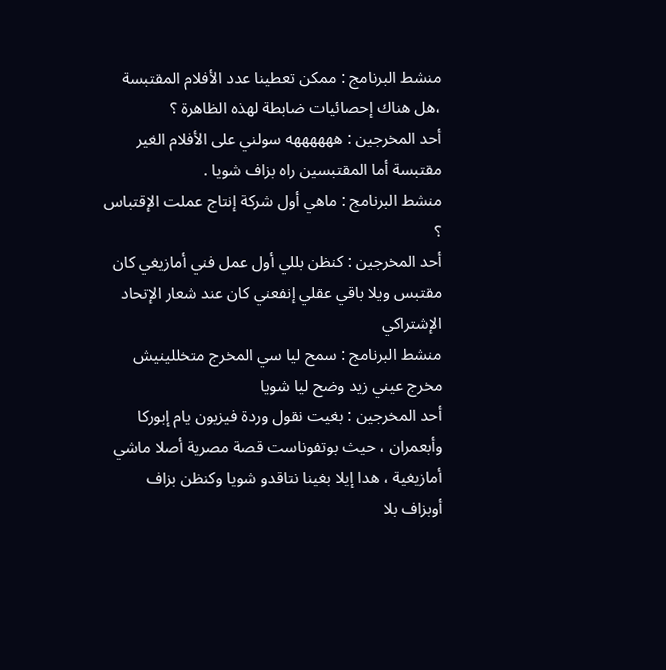منشط البرنامج : ممكن تعطينا عدد الأفلام المقتبسة ،هل هناك إحصائيات ضابطة لهذه الظاهرة ؟
أحد المخرجين : ههههههه سولني على الأفلام الغير مقتبسة أما المقتبسين راه بزاف شويا .
منشط البرنامج : ماهي أول شركة إنتاج عملت الإقتباس ؟
أحد المخرجين : كنظن بللي أول عمل فني أمازيغي كان مقتبس ويلا باقي عقلي إنفعني كان عند شعار الإتحاد الإشتراكي
منشط البرنامج : سمح ليا سي المخرج متخللينيش مخرج عيني زيد وضح ليا شويا
أحد المخرجين : بغيت نقول وردة فيزيون يام إبوركا وأبعمران ، حيث بوتفوناست قصة مصرية أصلا ماشي أمازيغية ، هدا إيلا بغينا نتاقدو شويا وكنظن بزاف أوبزاف بلا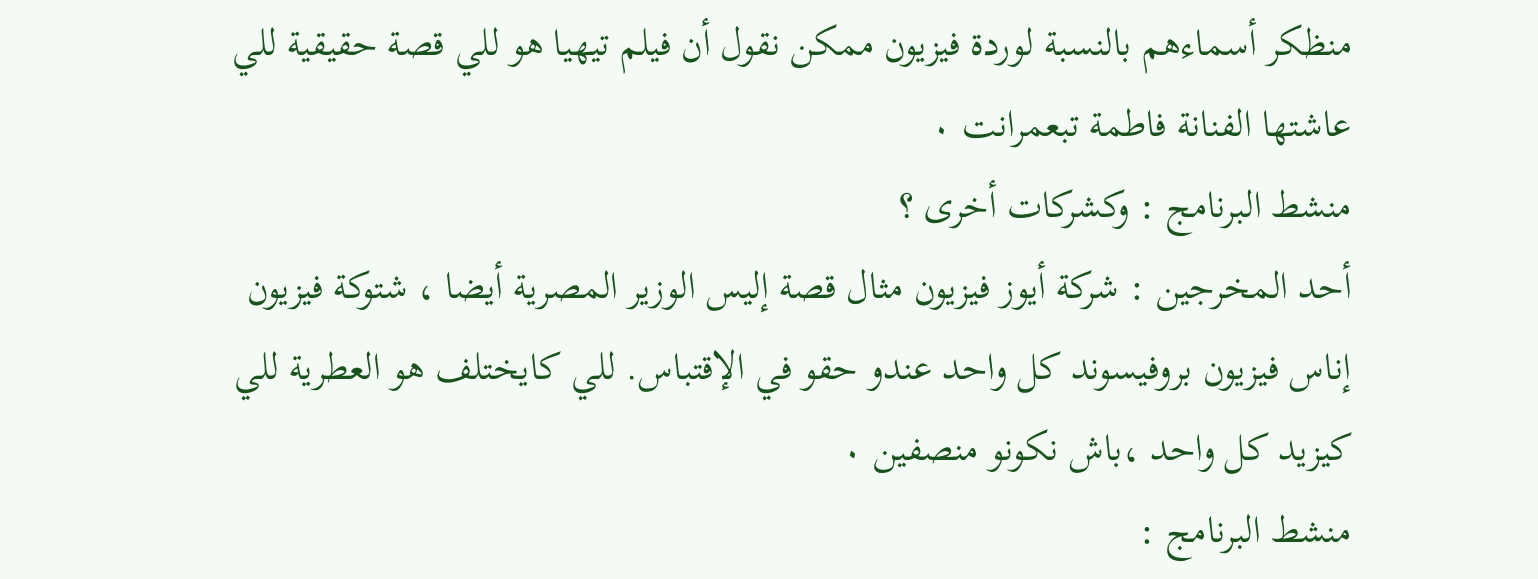منظكر أسماءهم بالنسبة لوردة فيزيون ممكن نقول أن فيلم تيهيا هو للي قصة حقيقية للي عاشتها الفنانة فاطمة تبعمرانت ٠
منشط البرنامج : وكشركات أخرى ؟
أحد المخرجين : شركة أيوز فيزيون مثال قصة إليس الوزير المصرية أيضا ، شتوكة فيزيون إناس فيزيون بروفيسوند كل واحد عندو حقو في الإقتباس. للي كايختلف هو العطرية للي كيزيد كل واحد ،باش نكونو منصفين ٠
منشط البرنامج :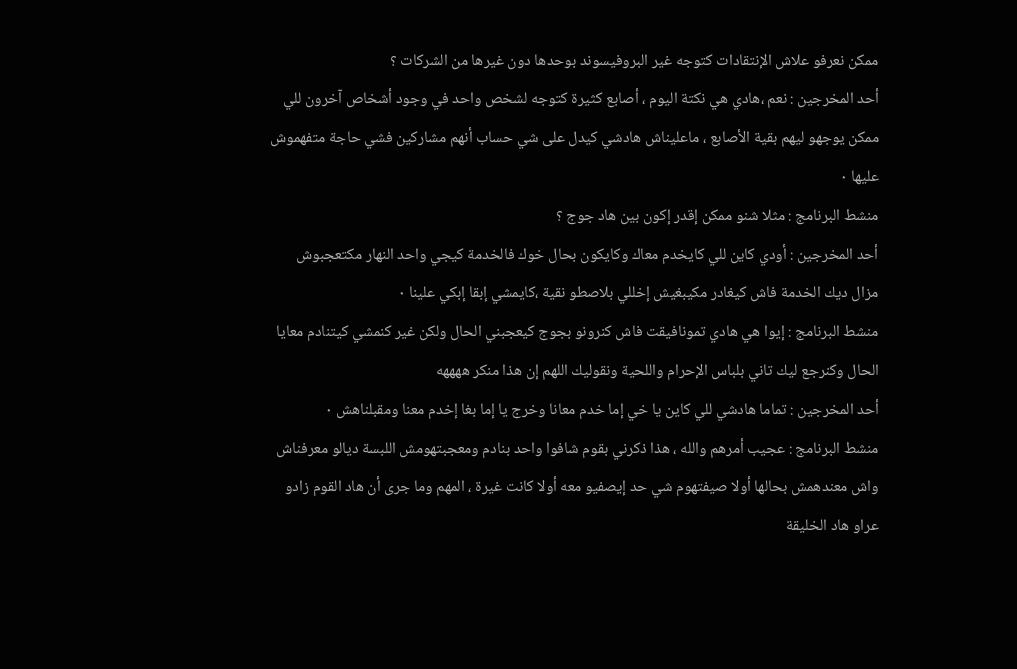ممكن نعرفو علاش الإنتقادات كتوجه غير البروفيسوند بوحدها دون غيرها من الشركات ؟
أحد المخرجين : نعم ،هادي هي نكتة اليوم ، أصابع كثيرة كتوجه لشخص واحد في وجود أشخاص آخرون للي ممكن يوجهو ليهم بقية الأصابع ، ماعليناش هادشي كيدل على شي حساب أنهم مشاركين فشي حاجة متفهموش عليها ٠
منشط البرنامج : مثلا شنو ممكن إقدر إكون بين هاد جوج ؟
أحد المخرجين : أودي كاين للي كايخدم معاك وكايكون بحال خوك فالخدمة كيجي واحد النهار مكتعجبوش مزال ديك الخدمة فاش كيغادر مكيبغيش إخللي بلاصطو نقية ،كايمشي إبقا إبكي علينا ٠
منشط البرنامج : إيوا هي هادي تمونافيقت فاش كنرونو بجوج كيعجبني الحال ولكن غير كنمشي كيتنادم معايا الحال وكنرجع ليك تاني بلباس الإحرام واللحية ونقوليك اللهم إن هذا منكر ههههه
أحد المخرجين : تماما هادشي للي كاين يا خي إما خدم معانا وخرج يا إما بغا إخدم معنا ومقبلناهش ٠
منشط البرنامج : عجيب أمرهم والله ، هذا ذكرني بقوم شافوا واحد بنادم ومعجبتهومش اللبسة ديالو معرفناش واش معندهمش بحالها أولا صيفتهوم شي حد إيصفيو معه أولا كانت غيرة ، المهم وما جرى أن هاد القوم زادو عراو هاد الخليقة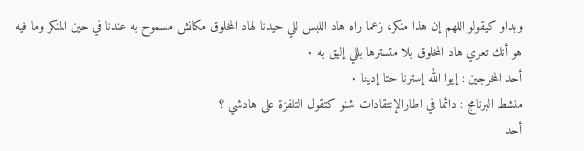وبداو كيقولو اللهم إن هذا منكر، زعما راه هاد اللبس للي حيدنا لهاد المخلوق مكانش مسموح به عندنا في حين المنكر وما فيه هو أنك تعري هاد المخلوق بلا متسترها بللي إليق به ٠
أحد المخرجين : إيوا الله إسترنا حتا إدينا ٠
منشط البرنامج : دائما في اطارالإنتقادات شنو كتقول التلفزة على هادشي ؟
أحد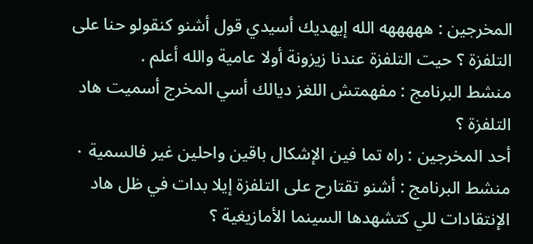المخرجين : هههههه الله إيهديك أسيدي قول أشنو كنقولو حنا على التلفزة ؟ حيت التلفزة عندنا زيزونة أولا عامية والله أعلم .
منشط البرنامج : مفهمتش اللغز ديالك أسي المخرج أسميت هاد التلفزة ؟
أحد المخرجين : راه تما فين الإشكال باقين واحلين غير فالسمية ٠
منشط البرنامج : أشنو تقتارح على التلفزة إيلا بدات في ظل هاد الإنتقادات للي كتشهدها السينما الأمازيغية ؟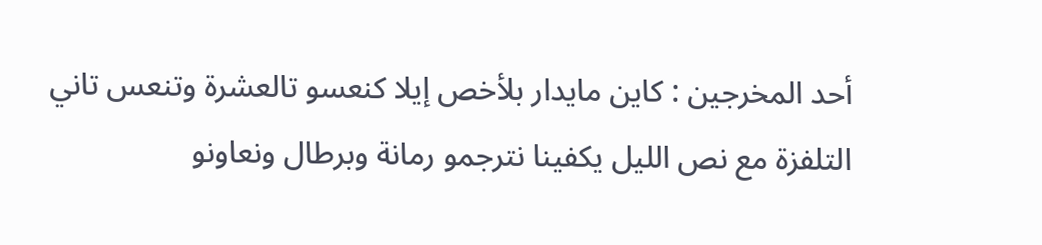أحد المخرجين : كاين مايدار بلأخص إيلا كنعسو تالعشرة وتنعس تاني التلفزة مع نص الليل يكفينا نترجمو رمانة وبرطال ونعاونو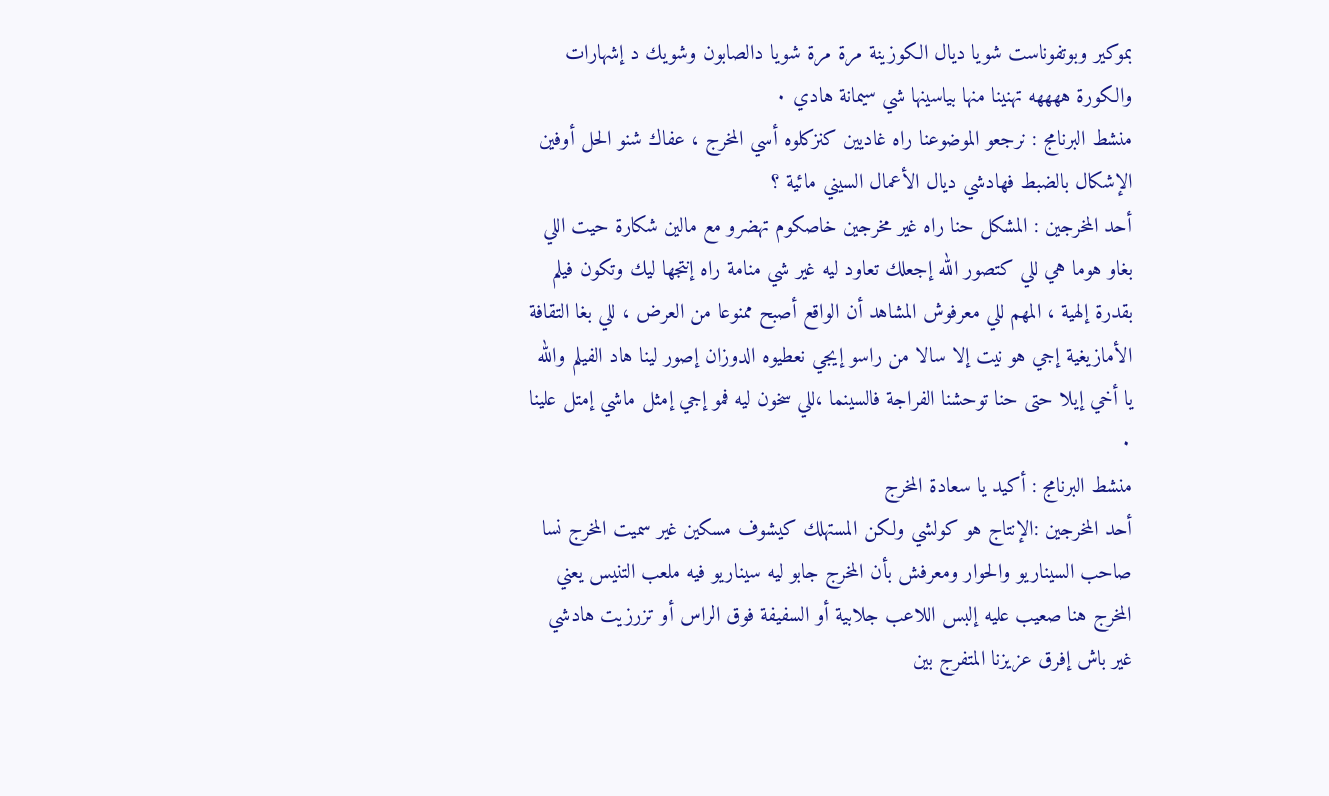بموكير وبوتفوناست شويا ديال الكوزينة مرة مرة شويا دالصابون وشويك د إشهارات والكورة ههههه تهنينا منها بياسينها شي سيمانة هادي ٠
منشط البرنامج : نرجعو الموضوعنا راه غاديين كنزكلوه أسي المخرج ، عفاك شنو الحل أوفين الإشكال بالضبط فهادشي ديال الأعمال السيني مائية ؟
أحد المخرجين : المشكل حنا راه غير مخرجين خاصكوم تهضرو مع مالين شكارة حيت اللي بغاو هوما هي للي كتصور الله إجعلك تعاود ليه غير شي منامة راه إنتجها ليك وتكون فيلم بقدرة إلهية ، المهم للي معرفوش المشاهد أن الواقع أصبح ممنوعا من العرض ، للي بغا التقافة الأمازيغية إجي هو نيت إلا سالا من راسو إيجي نعطيوه الدوزان إصور لينا هاد الفيلم والله يا أخي إيلا حتى حنا توحشنا الفراجة فالسينما ،للي سخون ليه فمو إجي إمثل ماشي إمتل علينا ٠
منشط البرنامج : أكيد يا سعادة المخرج
أحد المخرجين :الإنتاج هو كولشي ولكن المستهلك كيشوف مسكين غير سميت المخرج نسا صاحب السيناريو والحوار ومعرفش بأن المخرج جابو ليه سيناريو فيه ملعب التنيس يعني المخرج هنا صعيب عليه إلبس اللاعب جلابية أو السفيفة فوق الراس أو تزرزيت هادشي غير باش إفرق عزيزنا المتفرج بين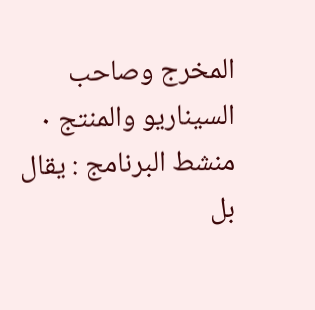المخرج وصاحب السيناريو والمنتج ٠
منشط البرنامج : يقال بل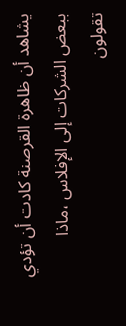يشاهد أن ظاهرة القرصنة كادت أن تؤدي ببعض الشركات إلى الإفلاس ،ماذا تقولون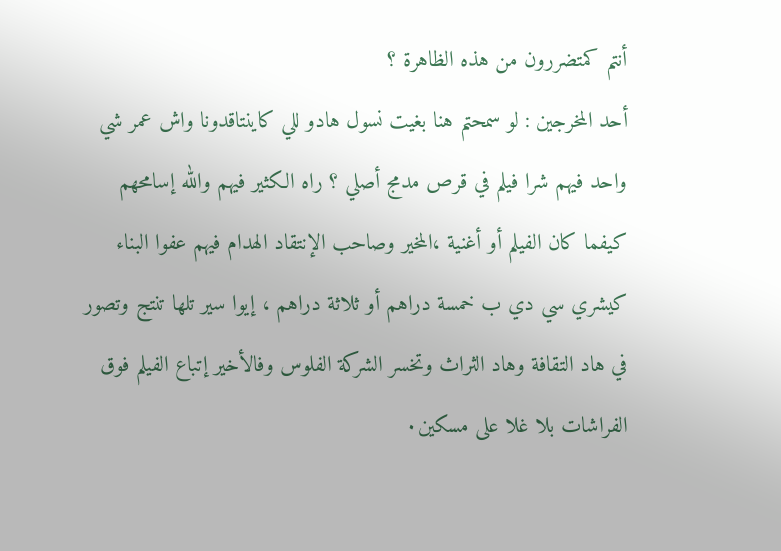أنتم كمتضررون من هذه الظاهرة ؟
أحد المخرجين : لو سمحتم هنا بغيت نسول هادو للي كاينتاقدونا واش عمر شي واحد فيهم شرا فيلم في قرص مدمج أصلي ؟ راه الكثير فيهم والله إسامحهم كيفما كان الفيلم أو أغنية ،المخير وصاحب الإنتقاد الهدام فيهم عفوا البناء كيشري سي دي ب خمسة دراهم أو ثلاثة دراهم ، إيوا سير تلها تنتج وتصور في هاد التقافة وهاد الثراث وتخسر الشركة الفلوس وفالأخير إتباع الفيلم فوق الفراشات بلا غلا على مسكين٠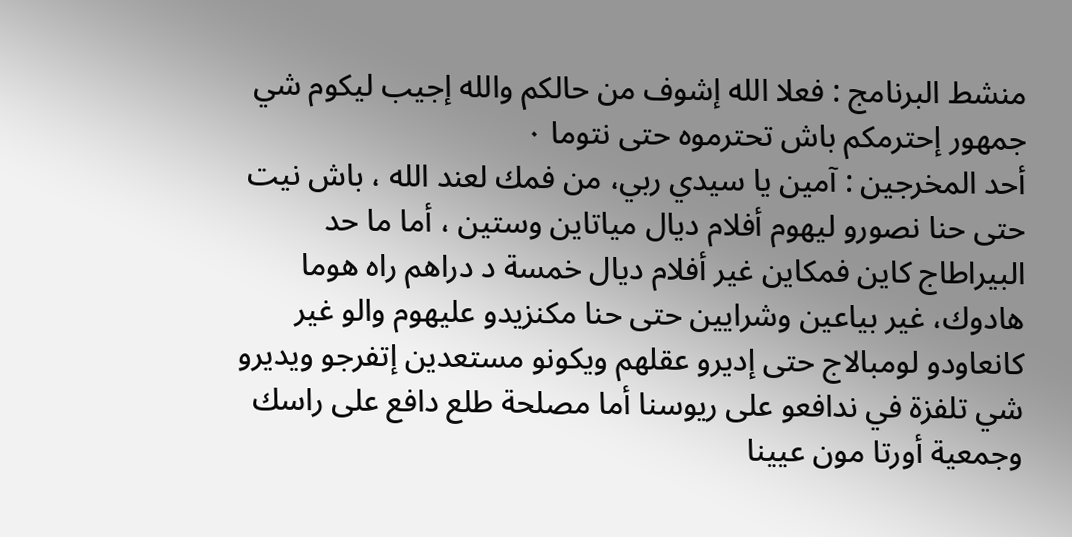منشط البرنامج : فعلا الله إشوف من حالكم والله إجيب ليكوم شي جمهور إحترمكم باش تحترموه حتى نتوما ٠
أحد المخرجين : آمين يا سيدي ربي، من فمك لعند الله ، باش نيت حتى حنا نصورو ليهوم أفلام ديال مياتاين وستين ، أما ما حد البيراطاج كاين فمكاين غير أفلام ديال خمسة د دراهم راه هوما هادوك، غير بياعين وشرايين حتى حنا مكنزيدو عليهوم والو غير كانعاودو لومبالاج حتى إديرو عقلهم ويكونو مستعدين إتفرجو ويديرو شي تلفزة في ندافعو على ريوسنا أما مصلحة طلع دافع على راسك وجمعية أورتا مون عيينا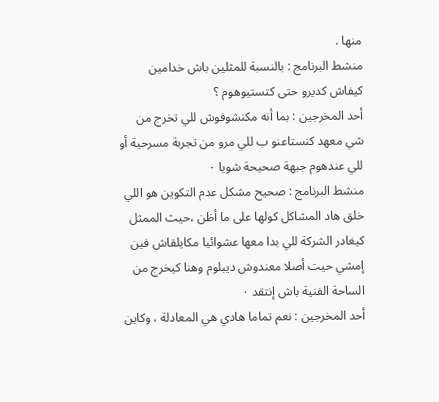منها .
منشط البرنامج : بالنسبة للمثلين باش خدامين كيفاش كديرو حتى كتستيوهوم ؟
أحد المخرجين : بما أنه مكنشوفوش للي تخرج من شي معهد كنستاعنو ب للي مرو من تجربة مسرحية أو للي عندهوم جبهة صحيحة شويا ٠
منشط البرنامج : صحيح مشكل عدم التكوين هو اللي خلق هاد المشاكل كولها على ما أظن ،حيث الممثل كيغادر الشركة للي بدا معها عشوائيا مكايلقاش فين إمشي حيت أصلا معندوش ديبلوم وهنا كيخرج من الساحة الفنية باش إنتقد ٠
أحد المخرجين : نعم تماما هادي هي المعادلة ، وكاين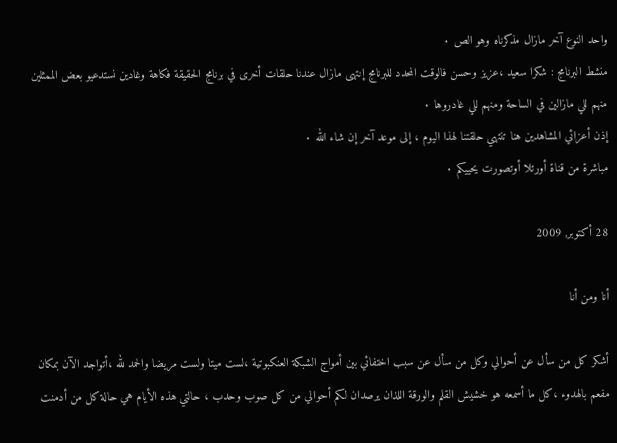واحد النوع آخر مازال مذكرناه وهو الص ٠
منشط البرنامج : شكرا سعيد ،عزيز وحسن فالوقت المحدد للبرنامج إنتهى مازال عندنا حلقات أخرى في برنامج الحقيقة فكاهة وغادين نستدعيو بعض الممثلين منهم للي مازالين في الساحة ومنهم للي غادروها ٠
إذن أعزائي المشاهدين هنا تنتهي حلقتنا لهذا اليوم ، إلى موعد آخر إن شاء الله ٠
مباشرة من قناة أورتلا أوتصورت يحييكم ٠

28 أكتوبر, 2009

أنا ومن أنا

أشكر كل من سأل عن أحوالي وكل من سأل عن سبب اختفائي بين أمواج الشبكة العنكبوتية ،لست ميتا ولست مريضا والحمد لله ،أتواجد الآن بمكان مفعم بالهدوء ،كل ما أسمعه هو خشيش القلم والورقة اللذان يرصدان لكم أحوالي من كل صوب وحدب ، حالتي هذه الأيام هي حالة كل من أدمنت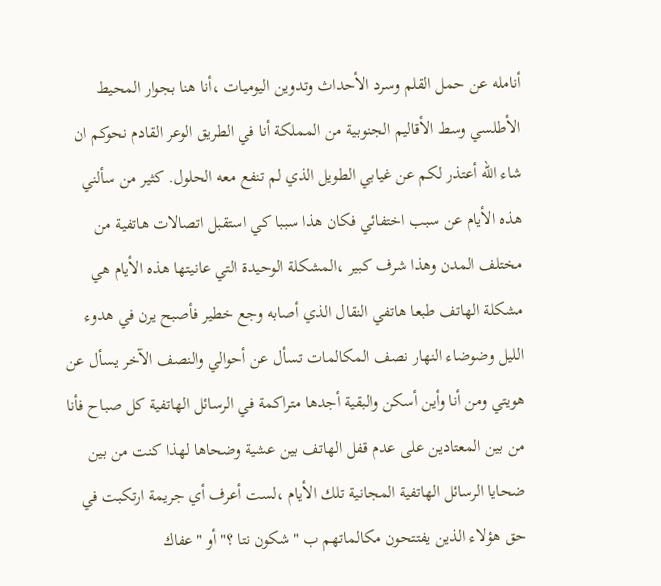أنامله عن حمل القلم وسرد الأحداث وتدوين اليوميات ،أنا هنا بجوار المحيط الأطلسي وسط الأقاليم الجنوبية من المملكة أنا في الطريق الوعر القادم نحوكم ان شاء الله أعتذر لكم عن غيابي الطويل الذي لم تنفع معه الحلول. كثير من سألني هذه الأيام عن سبب اختفائي فكان هذا سببا كي استقبل اتصالات هاتفية من مختلف المدن وهذا شرف كبير ،المشكلة الوحيدة التي عانيتها هذه الأيام هي مشكلة الهاتف طبعا هاتفي النقال الذي أصابه وجع خطير فأصبح يرن في هدوء الليل وضوضاء النهار نصف المكالمات تسأل عن أحوالي والنصف الآخر يسأل عن هويتي ومن أنا وأين أسكن والبقية أجدها متراكمة في الرسائل الهاتفية كل صباح فأنا من بين المعتادين على عدم قفل الهاتف بين عشية وضحاها لهذا كنت من بين ضحايا الرسائل الهاتفية المجانية تلك الأيام ،لست أعرف أي جريمة ارتكبت في حق هؤلاء الذين يفتتحون مكالماتهم ب "شكون نتا ؟" أو "عفاك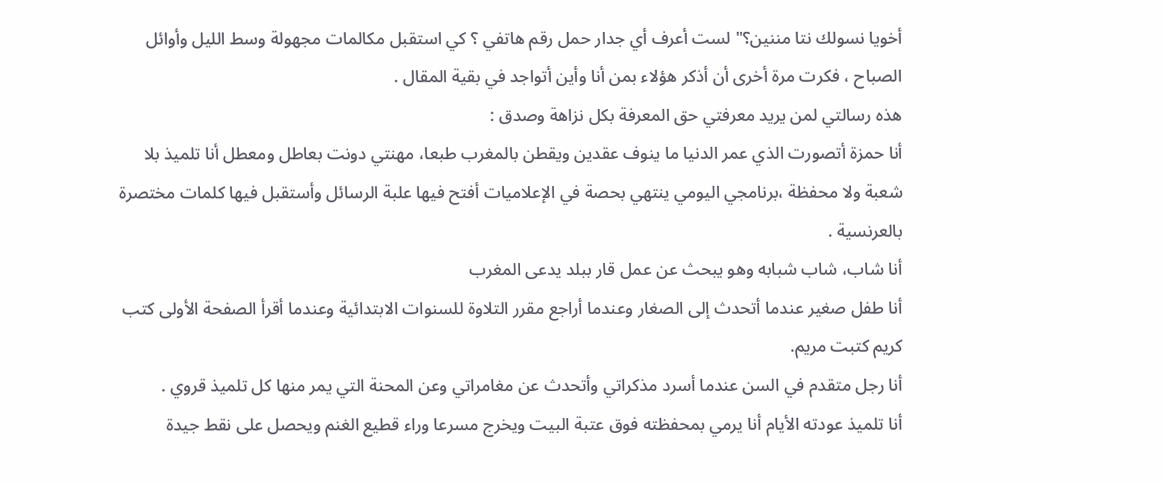أخويا نسولك نتا مننين؟" لست أعرف أي جدار حمل رقم هاتفي ؟ كي استقبل مكالمات مجهولة وسط الليل وأوائل الصباح ، فكرت مرة أخرى أن أذكر هؤلاء بمن أنا وأين أتواجد في بقية المقال .
هذه رسالتي لمن يريد معرفتي حق المعرفة بكل نزاهة وصدق :
أنا حمزة أتصورت الذي عمر الدنيا ما ينوف عقدين ويقطن بالمغرب طبعا، مهنتي دونت بعاطل ومعطل أنا تلميذ بلا شعبة ولا محفظة ،برنامجي اليومي ينتهي بحصة في الإعلاميات أفتح فيها علبة الرسائل وأستقبل فيها كلمات مختصرة بالعرنسية .
أنا شاب، شاب شبابه وهو يبحث عن عمل قار ببلد يدعى المغرب
أنا طفل صغير عندما أتحدث إلى الصغار وعندما أراجع مقرر التلاوة للسنوات الابتدائية وعندما أقرأ الصفحة الأولى كتب كريم كتبت مريم.
أنا رجل متقدم في السن عندما أسرد مذكراتي وأتحدث عن مغامراتي وعن المحنة التي يمر منها كل تلميذ قروي .
أنا تلميذ عودته الأيام أنا يرمي بمحفظته فوق عتبة البيت ويخرج مسرعا وراء قطيع الغنم ويحصل على نقط جيدة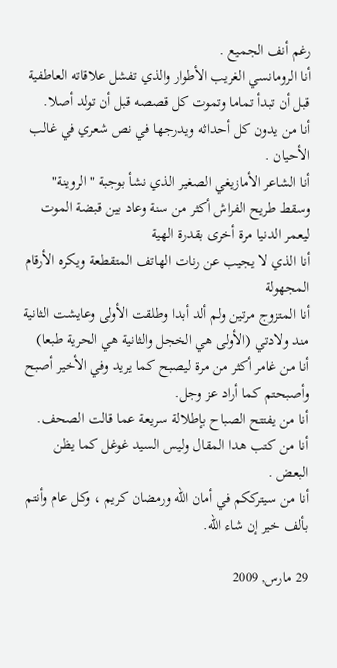رغم أنف الجميع .
أنا الرومانسي الغريب الأطوار والذي تفشل علاقاته العاطفية قبل أن تبدأ تماما وتموت كل قصصه قبل أن تولد أصلا.
أنا من يدون كل أحداثه ويدرجها في نص شعري في غالب الأحيان .
أنا الشاعر الأمازيغي الصغير الذي نشأ بوجبة "الروينة" وسقط طريح الفراش أكثر من سنة وعاد بين قبضة الموت ليعمر الدنيا مرة أخرى بقدرة الهية
أنا الذي لا يجيب عن رنات الهاتف المتقطعة ويكره الأرقام المجهولة
أنا المتزوج مرتين ولم ألد أبدا وطلقت الأولى وعايشت الثانية مند ولادتي (الأولى هي الخجل والثانية هي الحرية طبعا)
أنا من غامر أكثر من مرة ليصبح كما يريد وفي الأخير أصبح وأصبحتم كما أراد عز وجل.
أنا من يفتتح الصباح بإطلالة سريعة عما قالت الصحف.
أنا من كتب هدا المقال وليس السيد غوغل كما يظن البعض .
أنا من سيترككم في أمان الله ورمضان كريم ، وكل عام وأنتم بألف خير إن شاء الله.

29 مارس, 2009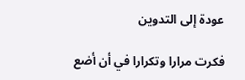عودة إلى التدوين

فكرت مرارا وتكرارا في أن أضع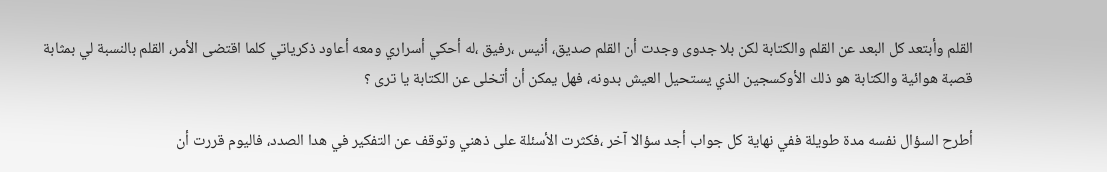القلم وأبتعد كل البعد عن القلم والكتابة لكن بلا جدوى وجدت أن القلم صديق، أنيس ،رفيق ،له أحكي أسراري ومعه أعاود ذكرياتي كلما اقتضى الأمر، القلم بالنسبة لي بمثابة قصبة هوائية والكتابة هو ذلك الأوكسجين الذي يستحيل العيش بدونه، فهل يمكن أن أتخلى عن الكتابة يا ترى ؟

أطرح السؤال نفسه مدة طويلة ففي نهاية كل جواب أجد سؤالا آخر ،فكثرت الأسئلة على ذهني وتوقف عن التفكير في هدا الصدد، فاليوم قررت أن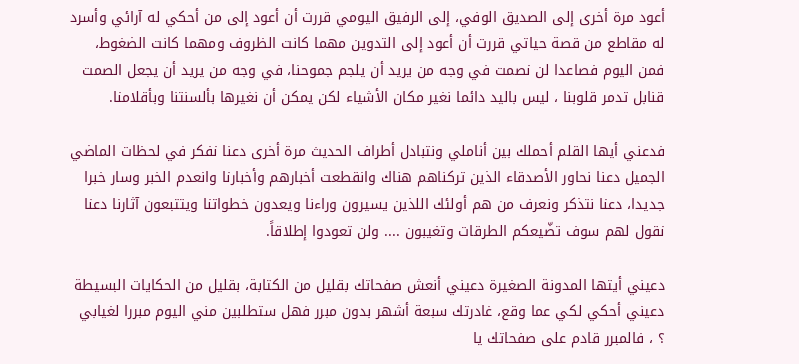أعود مرة أخرى إلى الصديق الوفي، إلى الرفيق اليومي قررت أن أعود إلى من أحكي له آرائي وأسرد له مقاطع من قصة حياتي قررت أن أعود إلى التدوين مهما كانت الظروف ومهما كانت الضغوط، فمن اليوم فصاعدا لن نصمت في وجه من يريد أن يلجم جموحنا، في وجه من يريد أن يجعل الصمت قنابل تدمر قلوبنا ، ليس باليد دائما نغير مكان الأشياء لكن يمكن أن نغيرها بألسنتنا وبأقلامنا.

فدعني أيها القلم أحملك بين أناملي ونتبادل أطراف الحديث مرة أخرى دعنا نفكر في لحظات الماضي الجميل دعنا نحاور الأصدقاء الذين تركناهم هناك وانقطعت أخبارهم وأخبارنا وانعدم الخبر وسار خبرا جديدا، دعنا نتذكر ونعرف من هم أولئك اللذين يسيرون وراءنا ويعدون خطواتنا ويتتبعون آثارنا دعنا نقول لهم سوف تضّيعكم الطرقات وتغيبون .... ولن تعودوا إطلاقاً.

دعيني أيتها المدونة الصغيرة دعيني أنعش صفحاتك بقليل من الكتابة، بقليل من الحكايات البسيطة دعيني أحكي لكي عما وقع، غادرتك سبعة أشهر بدون مبرر فهل ستطلبين مني اليوم مبررا لغيابي ؟ ، فالمبرر قادم على صفحاتك يا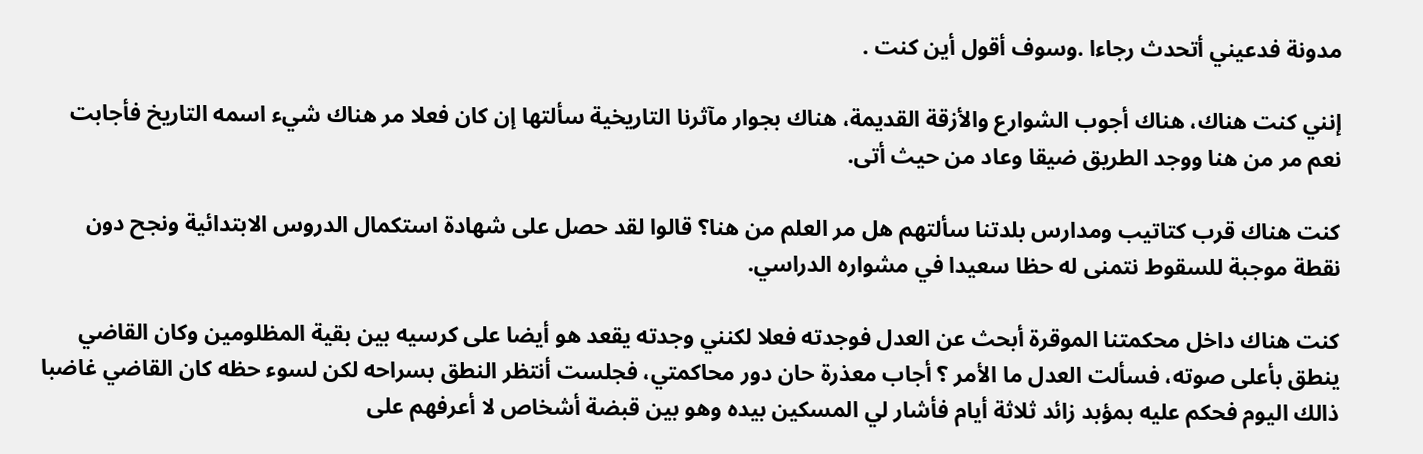مدونة فدعيني أتحدث رجاءا .وسوف أقول أين كنت .

إنني كنت هناك، هناك أجوب الشوارع والأزقة القديمة، هناك بجوار مآثرنا التاريخية سألتها إن كان فعلا مر هناك شيء اسمه التاريخ فأجابت نعم مر من هنا ووجد الطريق ضيقا وعاد من حيث أتى.

كنت هناك قرب كتاتيب ومدارس بلدتنا سألتهم هل مر العلم من هنا؟ قالوا لقد حصل على شهادة استكمال الدروس الابتدائية ونجح دون نقطة موجبة للسقوط نتمنى له حظا سعيدا في مشواره الدراسي.

كنت هناك داخل محكمتنا الموقرة أبحث عن العدل فوجدته فعلا لكنني وجدته يقعد هو أيضا على كرسيه بين بقية المظلومين وكان القاضي ينطق بأعلى صوته، فسألت العدل ما الأمر ؟ أجاب معذرة حان دور محاكمتي، فجلست أنتظر النطق بسراحه لكن لسوء حظه كان القاضي غاضبا ذالك اليوم فحكم عليه بمؤبد زائد ثلاثة أيام فأشار لي المسكين بيده وهو بين قبضة أشخاص لا أعرفهم على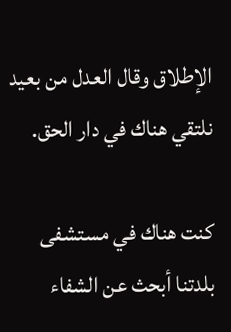الإطلاق وقال العدل من بعيد نلتقي هناك في دار الحق.

كنت هناك في مستشفى بلدتنا أبحث عن الشفاء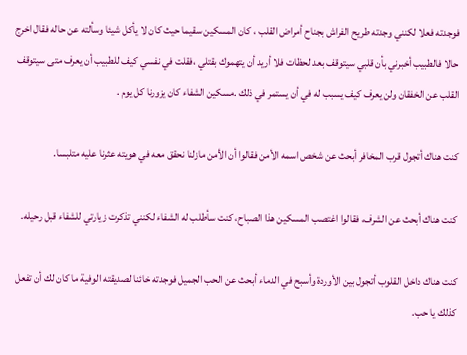فوجدته فعلا لكنني وجدته طريح الفراش بجناح أمراض القلب ، كان المسكين سقيما حيث كان لا يأكل شيئا وسألته عن حاله فقال اخرج حالا فالطبيب أخبرني بأن قلبي سيتوقف بعد لحظات فلا أريد أن يتهموك بقتلي ،فقلت في نفسي كيف للطبيب أن يعرف متى سيتوقف القلب عن الخفقان ولن يعرف كيف يسبب له في أن يستمر في ذلك .مسكين الشفاء كان يزورنا كل يوم .

كنت هناك أتجول قرب المخافر أبحث عن شخص اسمه الأمن فقالوا أن الأمن مازلنا نحقق معه في هويته عثرنا عليه متلبسا.

كنت هناك أبحث عن الشرف، فقالوا اغتصب المسكين هذا الصباح، كنت سأطلب له الشفاء لكنني تذكرت زيارتي للشفاء قبل رحيله.

كنت هناك داخل القلوب أتجول بين الأوردة وأسبح في الدماء أبحث عن الحب الجميل فوجدته خائنا لصديقته الوفية ما كان لك أن تفعل كذلك يا حب.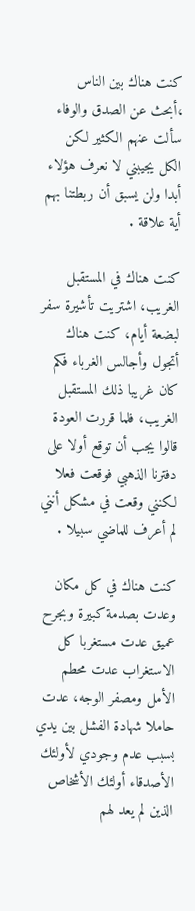كنت هناك بين الناس ،أبحث عن الصدق والوفاء سألت عنهم الكثير لكن الكل يجيبني لا نعرف هؤلاء أبدا ولن يسبق أن ربطتنا بهم أية علاقة .

كنت هناك في المستقبل الغريب، اشتريت تأشيرة سفر لبضعة أيام، كنت هناك أتجول وأجالس الغرباء فكم كان غريبا ذلك المستقبل الغريب، فلما قررت العودة قالوا يجب أن توقع أولا على دفترنا الذهبي فوقعت فعلا لكنني وقعت في مشكل أنني لم أعرف للماضي سبيلا .

كنت هناك في كل مكان وعدت بصدمة كبيرة وبجرح عميق عدت مستغربا كل الاستغراب عدت محطم الأمل ومصفر الوجه، عدت حاملا شهادة الفشل بين يدي بسبب عدم وجودي لأولئك الأصدقاء أولئك الأشخاص الذين لم يعد لهم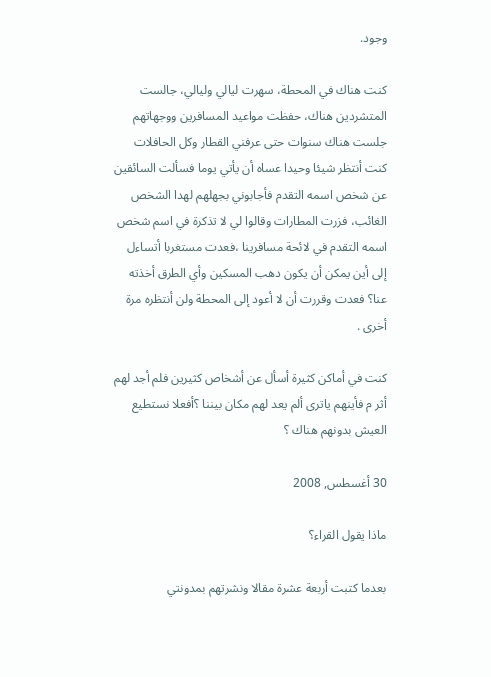وجود.

كنت هناك في المحطة، سهرت ليالي وليالي، جالست المتشردين هناك، حفظت مواعيد المسافرين ووجهاتهم جلست هناك سنوات حتى عرفني القطار وكل الحافلات كنت أنتظر شيئا وحيدا عساه أن يأتي يوما فسألت السائقين عن شخص اسمه التقدم فأجابوني بجهلهم لهدا الشخص الغائب، فزرت المطارات وقالوا لي لا تذكرة في اسم شخص اسمه التقدم في لائحة مسافرينا ،فعدت مستغربا أتساءل إلى أين يمكن أن يكون دهب المسكين وأي الطرق أخذته عنا؟ فعدت وقررت أن لا أعود إلى المحطة ولن أنتظره مرة أخرى .

كنت في أماكن كثيرة أسأل عن أشخاص كثيرين فلم أجد لهم أثر م فأينهم ياترى ألم يعد لهم مكان بيننا ؟أفعلا نستطيع العيش بدونهم هناك ؟

30 أغسطس, 2008

ماذا يقول القراء؟

بعدما كتبت أربعة عشرة مقالا ونشرتهم بمدونتي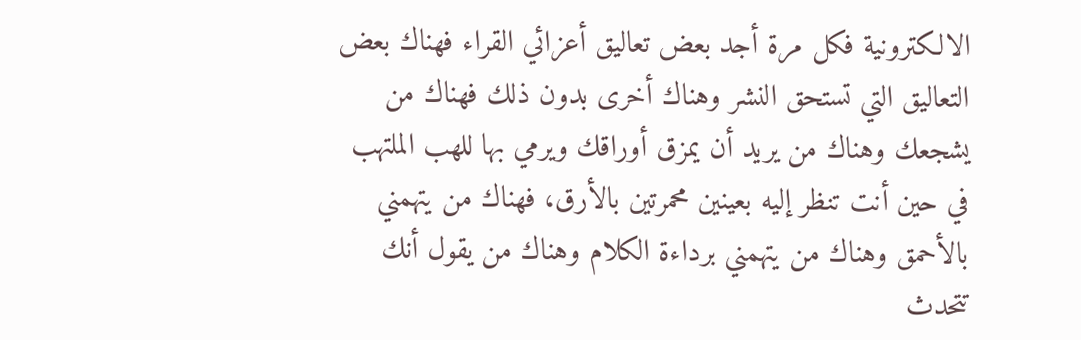الالكترونية فكل مرة أجد بعض تعاليق أعزائي القراء فهناك بعض التعاليق التي تستحق النشر وهناك أخرى بدون ذلك فهناك من يشجعك وهناك من يريد أن يمزق أوراقك ويرمي بها للهب الملتهب في حين أنت تنظر إليه بعينين محمرتين بالأرق، فهناك من يتهمني بالأحمق وهناك من يتهمني برداءة الكلام وهناك من يقول أنك تتحدث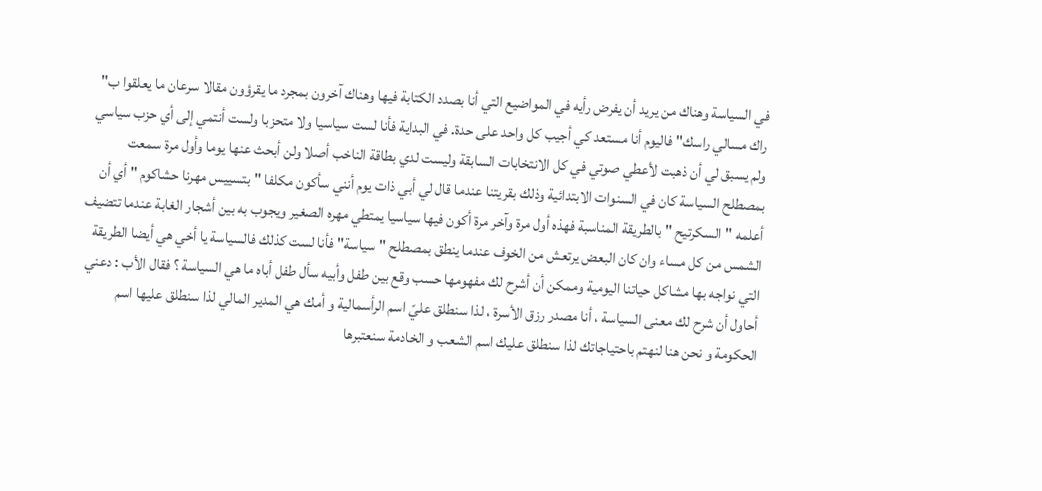في السياسة وهناك من يريد أن يفرض رأيه في المواضيع التي أنا بصدد الكتابة فيها وهناك آخرون بمجرد ما يقرؤون مقالا سرعان ما يعلقوا ب" راك مسالي راسك" فاليوم أنا مستعد كي أجيب كل واحد على حدة. في البداية فأنا لست سياسيا ولا متحزبا ولست أنتمي إلى أي حزب سياسي ولم يسبق لي أن ذهبت لأعطي صوتي في كل الانتخابات السابقة وليست لدي بطاقة الناخب أصلا ولن أبحث عنها يوما وأول مرة سمعت بمصطلح السياسة كان في السنوات الابتدائية وذلك بقريتنا عندما قال لي أبي ذات يوم أنني سأكون مكلفا "بتسييس مهرنا حشاكوم " أي أن أعلمه "السكرتيح " بالطريقة المناسبة فهذه أول مرة وآخر مرة أكون فيها سياسيا يمتطي مهره الصغير ويجوب به بين أشجار الغابة عندما تتضيف الشمس من كل مساء وان كان البعض يرتعش من الخوف عندما ينطق بمصطلح "سياسة" فأنا لست كذلك فالسياسة يا أخي هي أيضا الطريقة التي نواجه بها مشاكل حياتنا اليومية وممكن أن أشرح لك مفهومها حسب وقع بين طفل وأبيه سأل طفل أباه ما هي السياسة ؟ فقال الأب : دعني أحاول أن شرح لك معنى السياسة ، أنا مصدر رزق الأسرة ، لذا سنطلق عليّ اسم الرأسمالية و أمك هي المدير المالي لذا سنطلق عليها اسم الحكومة و نحن هنا لنهتم باحتياجاتك لذا سنطلق عليك اسم الشعب و الخادمة سنعتبرها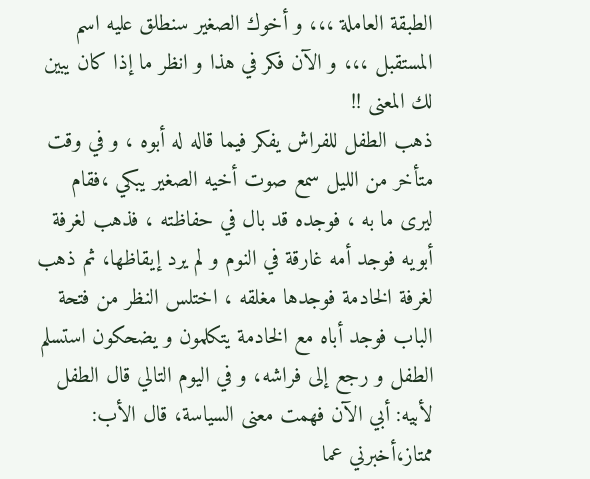الطبقة العاملة ،،، و أخوك الصغير سنطلق عليه اسم المستقبل ،،، و الآن فكر في هذا و انظر ما إذا كان يبين لك المعنى !!
ذهب الطفل للفراش يفكر فيما قاله له أبوه ، و في وقت متأخر من الليل سمع صوت أخيه الصغير يبكي ،فقام ليرى ما به ، فوجده قد بال في حفاظته ، فذهب لغرفة أبويه فوجد أمه غارقة في النوم و لم يرد إيقاظها، ثم ذهب لغرفة الخادمة فوجدها مغلقه ، اختلس النظر من فتحة الباب فوجد أباه مع الخادمة يتكلمون و يضحكون استسلم الطفل و رجع إلى فراشه، و في اليوم التالي قال الطفل لأبيه: أبي الآن فهمت معنى السياسة، قال الأب: ممتاز،أخبرني عما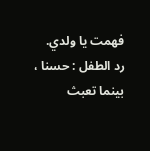فهمت يا ولدي.
رد الطفل : حسنا ، بينما تعبث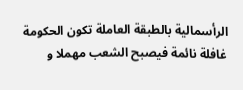الرأسمالية بالطبقة العاملة تكون الحكومة غافلة نائمة فيصبح الشعب مهملا و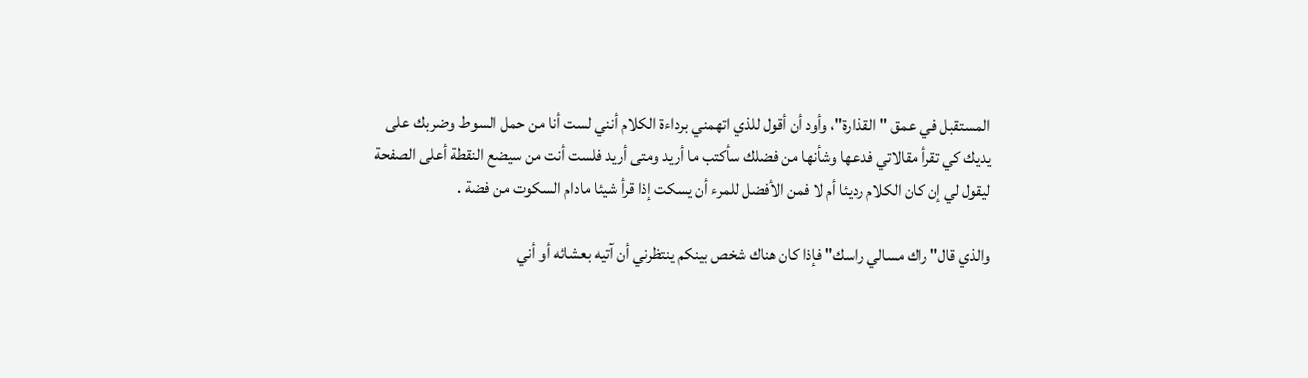المستقبل في عمق "القذارة"، وأود أن أقول للذي اتهمني برداءة الكلام أنني لست أنا من حمل السوط وضربك على يديك كي تقرأ مقالاتي فدعها وشأنها من فضلك سأكتب ما أريد ومتى أريد فلست أنت من سيضع النقطة أعلى الصفحة ليقول لي إن كان الكلام رديئا أم لا فمن الأفضل للمرء أن يسكت إذا قرأ شيئا مادام السكوت من فضة .

والذي قال" راك مسالي راسك" فإذا كان هناك شخص بينكم ينتظرني أن آتيه بعشائه أو أني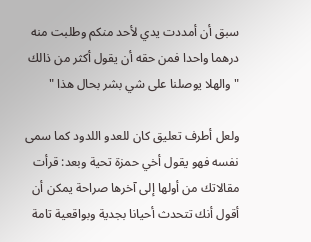سبق أن أمددت يدي لأحد منكم وطلبت منه درهما واحدا فمن حقه أن يقول أكثر من ذالك "والهلا يوصلنا على شي بشر بحال هذا "

ولعل أطرف تعليق كان للعدو اللدود كما سمى نفسه فهو يقول أخي حمزة تحية وبعد: قرأت مقالاتك من أولها إلى آخرها صراحة يمكن أن أقول أنك تتحدث أحيانا بجدية وبواقعية تامة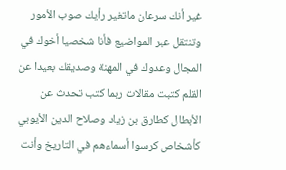غير أنك سرعان ماتغير رأيك صوب الأمور وتنتقل عبر المواضيع فأنا شخصيا أخوك في المجال وعدوك في المهنة وصديقك بعيدا عن القلم كتبت مقالات ربما كتب تحدث عن الأبطال كطارق بن زياد وصلاح الدين الأيوبي كأشخاص كرسوا أسماءهم في التاريخ وأنت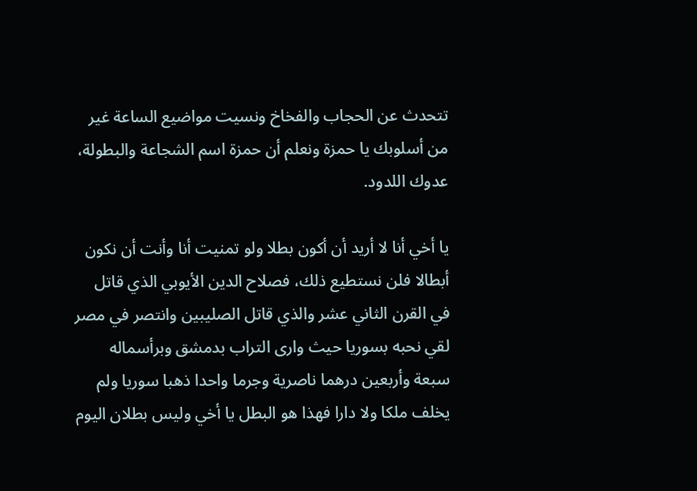تتحدث عن الحجاب والفخاخ ونسيت مواضيع الساعة غير من أسلوبك يا حمزة ونعلم أن حمزة اسم الشجاعة والبطولة، عدوك اللدود.

يا أخي أنا لا أريد أن أكون بطلا ولو تمنيت أنا وأنت أن نكون أبطالا فلن نستطيع ذلك، فصلاح الدين الأيوبي الذي قاتل في القرن الثاني عشر والذي قاتل الصليبين وانتصر في مصر لقي نحبه بسوريا حيث وارى التراب بدمشق وبرأسماله سبعة وأربعين درهما ناصرية وجرما واحدا ذهبا سوريا ولم يخلف ملكا ولا دارا فهذا هو البطل يا أخي وليس بطلان اليوم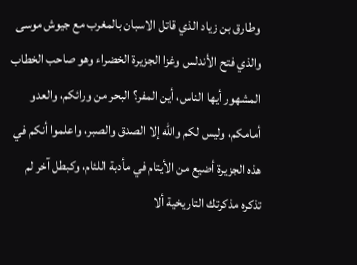وطارق بن زياد الذي قاتل الاسبان بالمغرب مع جيوش موسى والذي فتح الأندلس وغزا الجزيرة الخضراء وهو صاحب الخطاب المشهور أيها الناس، أين المفر؟ البحر من ورائكم، والعدو أمامكم، وليس لكم والله إلا الصدق والصبر، واعلموا أنكم في هذه الجزيرة أضيع من الأيتام في مأدبة اللئام، وكبطل آخر لم تذكره مذكرتك التاريخية ألا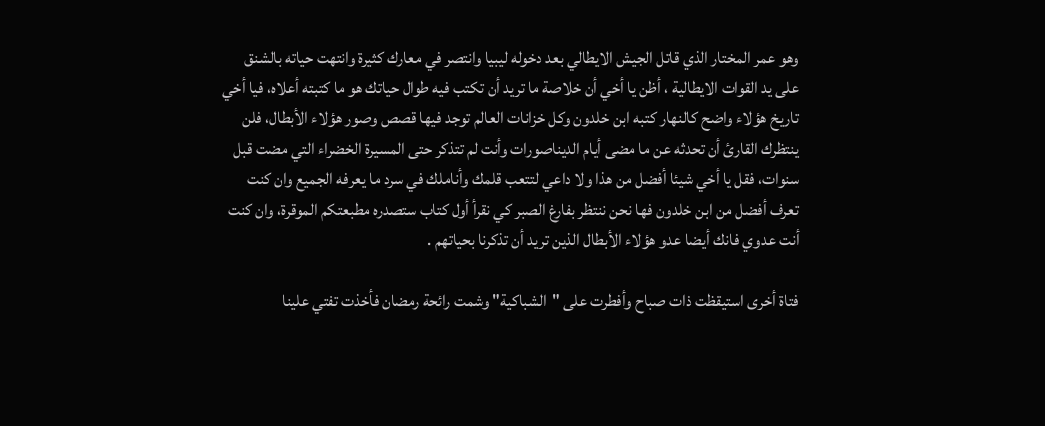وهو عمر المختار الذي قاتل الجيش الايطالي بعد دخوله ليبيا وانتصر في معارك كثيرة وانتهت حياته بالشنق على يد القوات الايطالية ، أظن يا أخي أن خلاصة ما تريد أن تكتب فيه طوال حياتك هو ما كتبته أعلاه، فيا أخي تاريخ هؤلاء واضح كالنهار كتبه ابن خلدون وكل خزانات العالم توجد فيها قصص وصور هؤلاء الأبطال، فلن ينتظرك القارئ أن تحدثه عن ما مضى أيام الديناصورات وأنت لم تتذكر حتى المسيرة الخضراء التي مضت قبل سنوات، فقل يا أخي شيئا أفضل من هذا ولا داعي لتتعب قلمك وأناملك في سرد ما يعرفه الجميع وان كنت تعرف أفضل من ابن خلدون فها نحن ننتظر بفارغ الصبر كي نقرأ أول كتاب ستصدره مطبعتكم الموقرة، وان كنت أنت عدوي فانك أيضا عدو هؤلاء الأبطال الذين تريد أن تذكرنا بحياتهم .

فتاة أخرى استيقظت ذات صباح وأفطرت على "الشباكية" وشمت رائحة رمضان فأخذت تفتي علينا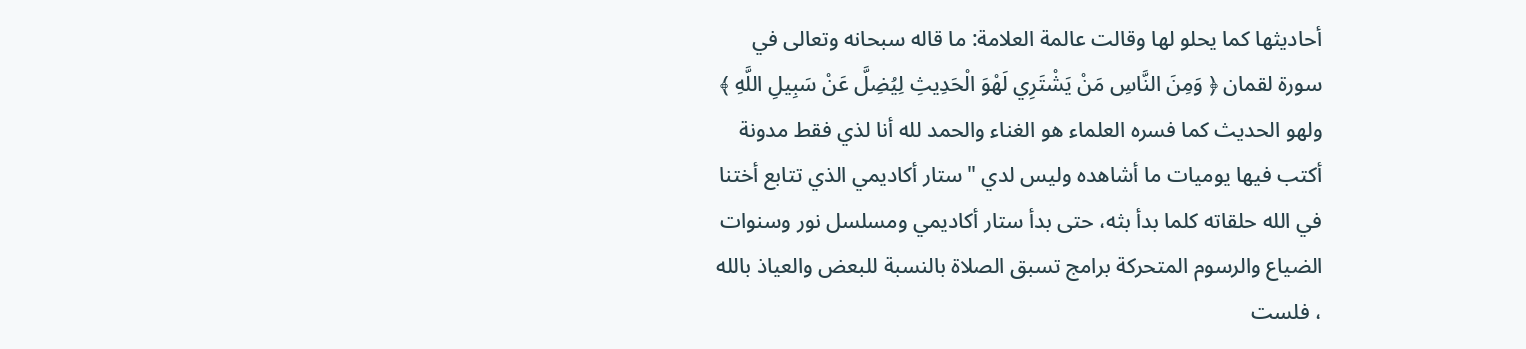أحاديثها كما يحلو لها وقالت عالمة العلامة: ما قاله سبحانه وتعالى في سورة لقمان ﴿ وَمِنَ النَّاسِ مَنْ يَشْتَرِي لَهْوَ الْحَدِيثِ لِيُضِلَّ عَنْ سَبِيلِ اللَّهِ ﴾ ولهو الحديث كما فسره العلماء هو الغناء والحمد لله أنا لذي فقط مدونة أكتب فيها يوميات ما أشاهده وليس لدي "ستار أكاديمي الذي تتابع أختنا في الله حلقاته كلما بدأ بثه، حتى بدأ ستار أكاديمي ومسلسل نور وسنوات الضياع والرسوم المتحركة برامج تسبق الصلاة بالنسبة للبعض والعياذ بالله ، فلست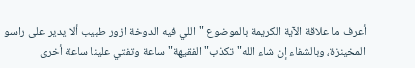أعرف ما علاقة الآية الكريمة بالموضوع "اللي فيه الدوخة ازور طبيب ألا يدير على راسو المخينزة، وبالشفاء إن شاء الله" تكذب" الفقيهة" ساعة وتفتي علينا ساعة أخرى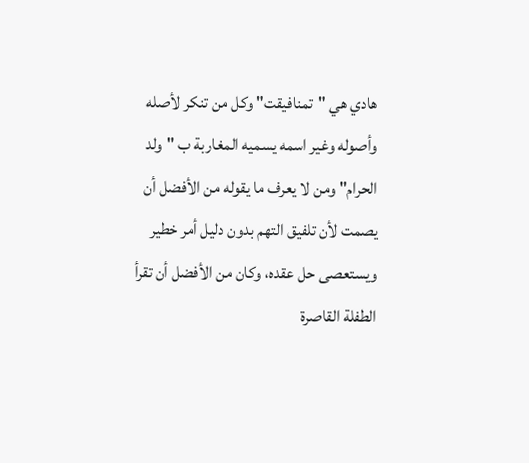هادي هي "تمنافيقت" وكل من تنكر لأصله وأصوله وغير اسمه يسميه المغاربة ب "ولد الحرام" ومن لا يعرف ما يقوله من الأفضل أن يصمت لأن تلفيق التهم بدون دليل أمر خطير ويستعصى حل عقده، وكان من الأفضل أن تقرأ الطفلة القاصرة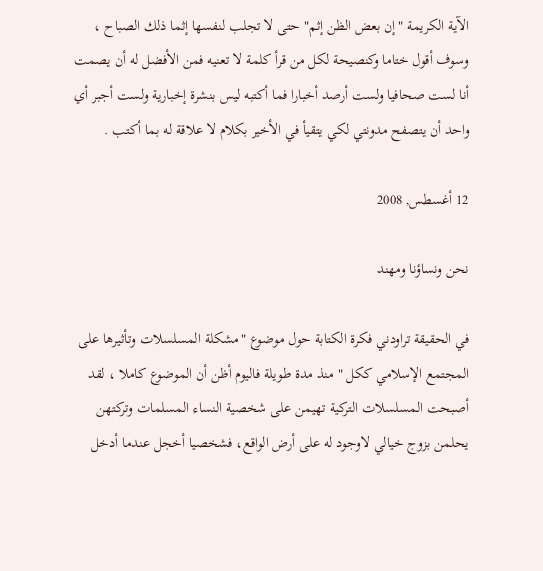الآية الكريمة "إن بعض الظن إثم" حتى لا تجلب لنفسها إثما ذلك الصباح ، وسوف أقول ختاما وكنصيحة لكل من قرأ كلمة لا تعنيه فمن الأفضل له أن يصمت أنا لست صحافيا ولست أرصد أخبارا فما أكتبه ليس بنشرة إخبارية ولست أجبر أي واحد أن يتصفح مدونتي لكي يتقيأ في الأخير بكلام لا علاقة له بما أكتب .

12 أغسطس, 2008

نحن ونساؤنا ومهند

في الحقيقة تراودني فكرة الكتابة حول موضوع "مشكلة المسلسلات وتأثيرها على المجتمع الإسلامي ككل " منذ مدة طويلة فاليوم أظن أن الموضوع كاملا ، لقد أصبحت المسلسلات التركية تهيمن على شخصية النساء المسلمات وتركتهن يحلمن بزوج خيالي لاوجود له على أرض الواقع، فشخصيا أخجل عندما أدخل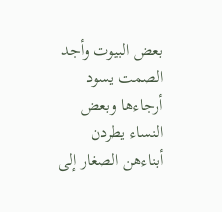بعض البيوت وأجد الصمت يسود أرجاءها وبعض النساء يطردن أبناءهن الصغار إلى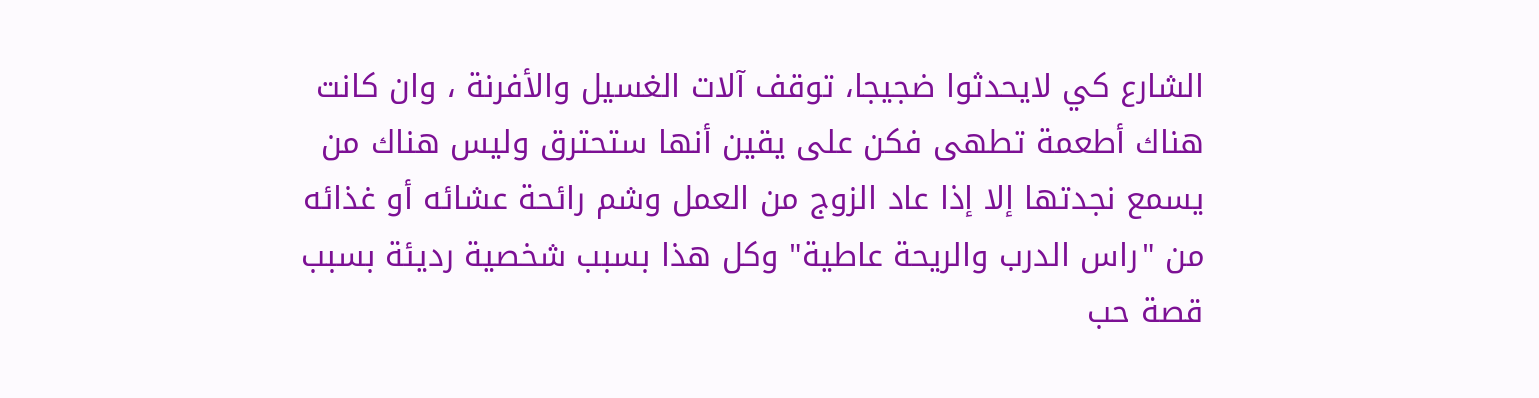الشارع كي لايحدثوا ضجيجا، توقف آلات الغسيل والأفرنة ، وان كانت هناك أطعمة تطهى فكن على يقين أنها ستحترق وليس هناك من يسمع نجدتها إلا إذا عاد الزوج من العمل وشم رائحة عشائه أو غذائه من "راس الدرب والريحة عاطية" وكل هذا بسبب شخصية رديئة بسبب قصة حب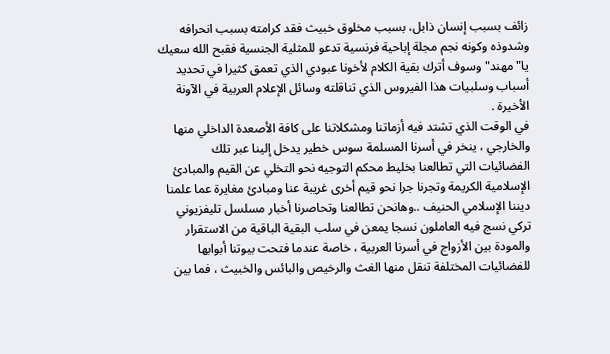زائف بسبب إنسان ذابل، بسبب مخلوق خبيث فقد كرامته بسبب انحرافه وشدوذه وكونه نجم مجلة إباحية فرنسية تدعو للمثلية الجنسية فقبح الله سعيك يا"مهند" وسوف أترك بقية الكلام لأخونا عبودي الذي تعمق كثيرا في تحديد أسباب وسلبيات هذا الفيروس الذي تناقلته وسائل الإعلام العربية في الآونة الأخيرة .
في الوقت الذي تشتد فيه أزماتنا ومشكلاتنا على كافة الأصعدة الداخلي منها والخارجي ، ينخر في أسرنا المسلمة سوس خطير يدخل إلينا عبر تلك الفضائيات التي تطالعنا بخليط محكم التوجيه نحو التخلي عن القيم والمبادئ الإسلامية الكريمة وتجرنا جرا نحو قيم أخرى غريبة عنا ومبادئ مغايرة عما علمنا ديننا الإسلامي الحنيف ..وهانحن تطالعنا وتحاصرنا أخبار مسلسل تليفزيوني تركي نسج فيه العاملون نسجا يمعن في سلب البقية الباقية من الاستقرار والمودة بين الأزواج في أسرنا العربية ، خاصة عندما فتحت بيوتنا أبوابها للفضائيات المختلفة تنقل منها الغث والرخيص والبائس والخبيث ، فما بين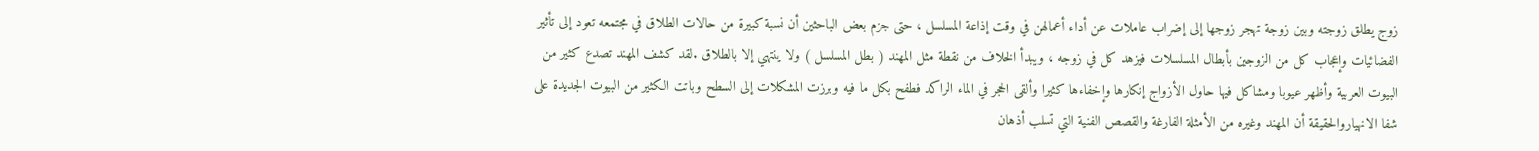زوج يطلق زوجته وبين زوجة تهجر زوجها إلى إضراب عاملات عن أداء أعمالهن في وقت إذاعة المسلسل ، حتى جزم بعض الباحثين أن نسبة كبيرة من حالات الطلاق في مجتمعه تعود إلى تأثير الفضائيات وإعجاب كل من الزوجين بأبطال المسلسلات فيزهد كل في زوجه ، ويبدأ الخلاف من نقطة مثل المهند ( بطل المسلسل ) ولا ينتهي إلا بالطلاق .لقد كشف المهند تصدع كثير من البيوت العربية وأظهر عيوبا ومشاكل فيها حاول الأزواج إنكارها وإخفاءها كثيرا وألقى الحجر في الماء الراكد فطفح بكل ما فيه وبرزت المشكلات إلى السطح وباتت الكثير من البيوت الجديدة على شفا الانهياروالحقيقة أن المهند وغيره من الأمثلة الفارغة والقصص الفنية التي تسلب أذهان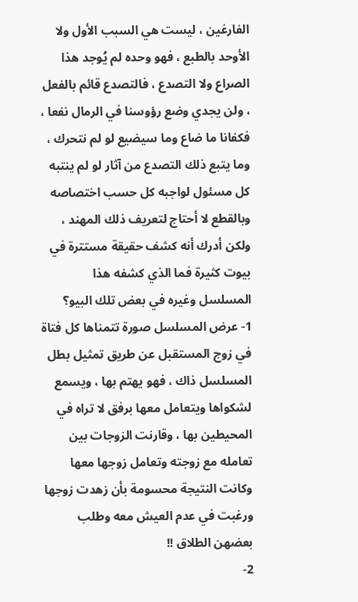الفارغين ، ليست هي السبب الأول ولا الأوحد بالطبع ، فهو وحده لم يُوجد هذا الصراع ولا التصدع ، فالتصدع قائم بالفعل ، ولن يجدي وضع رؤوسنا في الرمال نفعا ، فكفانا ما ضاع وما سيضيع لو لم نتحرك ، وما يتبع ذلك التصدع من آثار لو لم ينتبه كل مسئول لواجبه كل حسب اختصاصه وبالقطع لا أحتاج لتعريف ذلك المهند ، ولكن أدرك أنه كشف حقيقة مستترة في بيوت كثيرة فما الذي كشفه هذا المسلسل وغيره في بعض تلك البيو؟
1- عرض المسلسل صورة تتمناها كل فتاة في زوج المستقبل عن طريق تمثيل بطل المسلسل ذاك ، فهو يهتم بها ، ويسمع لشكواها ويتعامل معها برفق لا تراه في المحيطين بها ، وقارنت الزوجات بين تعامله مع زوجته وتعامل زوجها معها وكانت النتيجة محسومة بأن زهدت زوجها ورغبت في عدم العيش معه وطلب بعضهن الطلاق !!
2-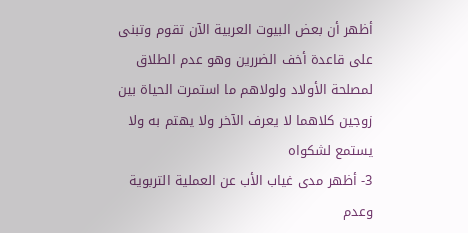أظهر أن بعض البيوت العربية الآن تقوم وتبنى على قاعدة أخف الضررين وهو عدم الطلاق لمصلحة الأولاد ولولاهم ما استمرت الحياة بين زوجين كلاهما لا يعرف الآخر ولا يهتم به ولا يستمع لشكواه
3- أظهر مدى غياب الأب عن العملية التربوية وعدم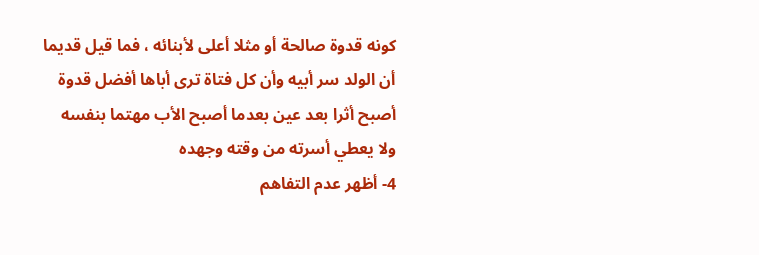كونه قدوة صالحة أو مثلا أعلى لأبنائه ، فما قيل قديما أن الولد سر أبيه وأن كل فتاة ترى أباها أفضل قدوة أصبح أثرا بعد عين بعدما أصبح الأب مهتما بنفسه ولا يعطي أسرته من وقته وجهده
4- أظهر عدم التفاهم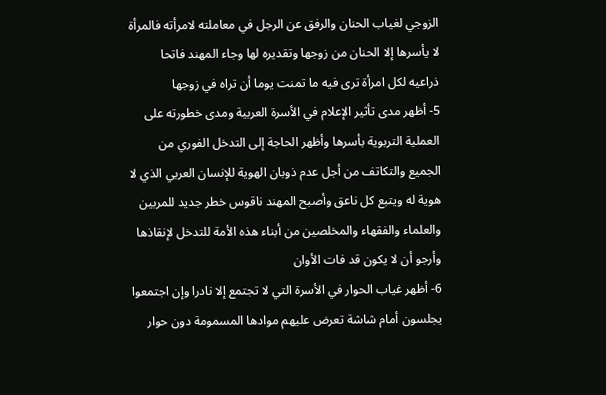الزوجي لغياب الحنان والرفق عن الرجل في معاملته لامرأته فالمرأة لا يأسرها إلا الحنان من زوجها وتقديره لها وجاء المهند فاتحا ذراعيه لكل امرأة ترى فيه ما تمنت يوما أن تراه في زوجها
5- أظهر مدى تأثير الإعلام في الأسرة العربية ومدى خطورته على العملية التربوية بأسرها وأظهر الحاجة إلى التدخل الفوري من الجميع والتكاتف من أجل عدم ذوبان الهوية للإنسان العربي الذي لا هوية له ويتبع كل ناعق وأصبح المهند ناقوس خطر جديد للمربين والعلماء والفقهاء والمخلصين من أبناء هذه الأمة للتدخل لإنقاذها وأرجو أن لا يكون قد فات الأوان
6- أظهر غياب الحوار في الأسرة التي لا تجتمع إلا نادرا وإن اجتمعوا يجلسون أمام شاشة تعرض عليهم موادها المسمومة دون حوار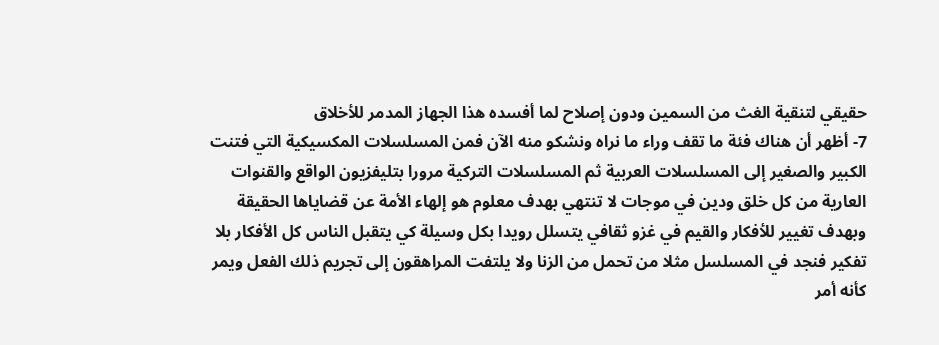حقيقي لتنقية الغث من السمين ودون إصلاح لما أفسده هذا الجهاز المدمر للأخلاق
7- أظهر أن هناك فئة ما تقف وراء ما نراه ونشكو منه الآن فمن المسلسلات المكسيكية التي فتنت الكبير والصغير إلى المسلسلات العربية ثم المسلسلات التركية مرورا بتليفزيون الواقع والقنوات العارية من كل خلق ودين في موجات لا تنتهي بهدف معلوم هو إلهاء الأمة عن قضاياها الحقيقة وبهدف تغيير للأفكار والقيم في غزو ثقافي يتسلل رويدا بكل وسيلة كي يتقبل الناس كل الأفكار بلا تفكير فنجد في المسلسل مثلا من تحمل من الزنا ولا يلتفت المراهقون إلى تجريم ذلك الفعل ويمر كأنه أمر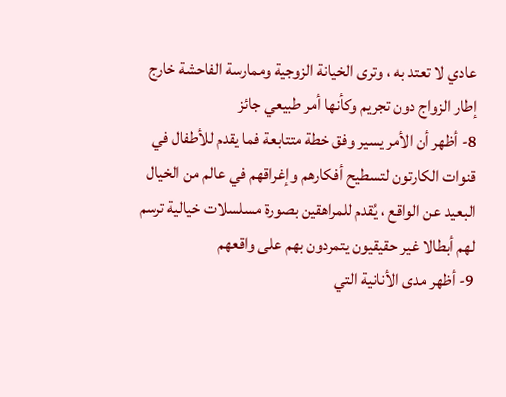عادي لا تعتد به ، وترى الخيانة الزوجية وممارسة الفاحشة خارج إطار الزواج دون تجريم وكأنها أمر طبيعي جائز
8- أظهر أن الأمر يسير وفق خطة متتابعة فما يقدم للأطفال في قنوات الكارتون لتسطيح أفكارهم وإغراقهم في عالم من الخيال البعيد عن الواقع ، يُقدم للمراهقين بصورة مسلسلات خيالية ترسم لهم أبطالا غير حقيقيون يتمردون بهم على واقعهم
9- أظهر مدى الأنانية التي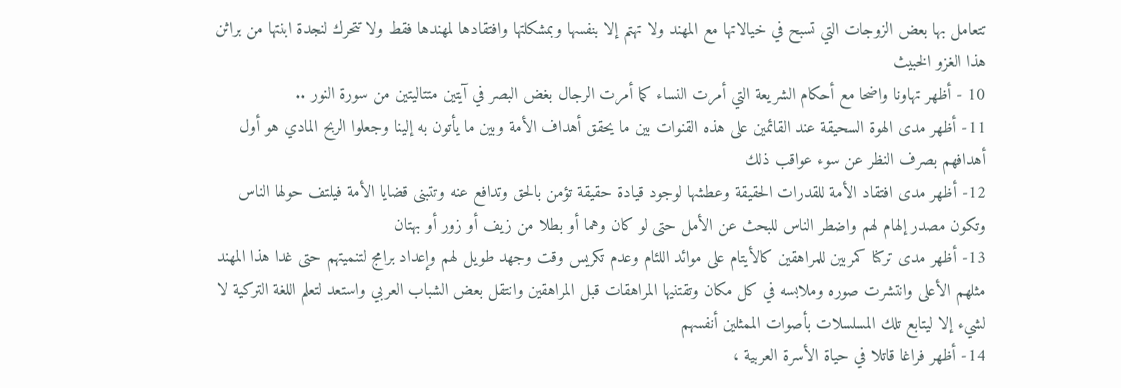تتعامل بها بعض الزوجات التي تسبح في خيالاتها مع المهند ولا تهتم إلا بنفسها وبمشكلتها وافتقادها لمهندها فقط ولا تتحرك لنجدة ابنتها من براثن هذا الغزو الخبيث
10 - أظهر تهاونا واضحا مع أحكام الشريعة التي أمرت النساء كما أمرت الرجال بغض البصر في آيتين متتاليتين من سورة النور ..
11- أظهر مدى الهوة السحيقة عند القائمين على هذه القنوات بين ما يحقق أهداف الأمة وبين ما يأتون به إلينا وجعلوا الربح المادي هو أول أهدافهم بصرف النظر عن سوء عواقب ذلك
12- أظهر مدى افتقاد الأمة للقدرات الحقيقة وعطشها لوجود قيادة حقيقة تؤمن بالحق وتدافع عنه وتتبنى قضايا الأمة فيلتف حولها الناس وتكون مصدر إلهام لهم واضطر الناس للبحث عن الأمل حتى لو كان وهما أو بطلا من زيف أو زور أو بهتان
13- أظهر مدى تركنا كمربين للمراهقين كالأيتام على موائد اللئام وعدم تكريس وقت وجهد طويل لهم وإعداد برامج لتنميتهم حتى غدا هذا المهند مثلهم الأعلى وانتشرت صوره وملابسه في كل مكان وتقتنيها المراهقات قبل المراهقين وانتقل بعض الشباب العربي واستعد لتعلم اللغة التركية لا لشيء إلا ليتابع تلك المسلسلات بأصوات الممثلين أنفسهم
14- أظهر فراغا قاتلا في حياة الأسرة العربية ،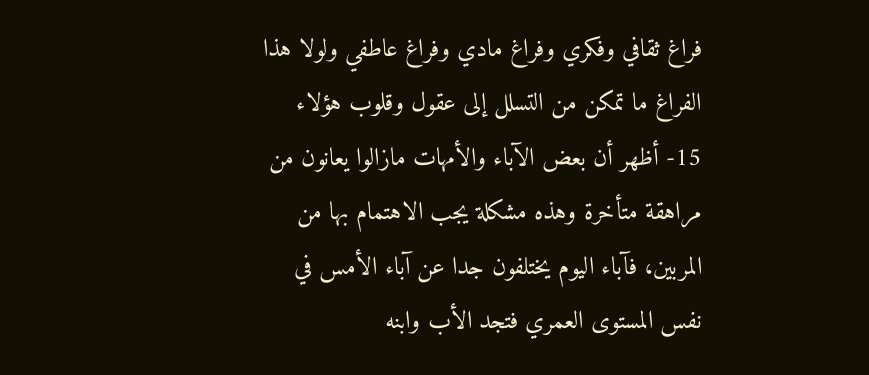فراغ ثقافي وفكري وفراغ مادي وفراغ عاطفي ولولا هذا الفراغ ما تمكن من التسلل إلى عقول وقلوب هؤلاء
15- أظهر أن بعض الآباء والأمهات مازالوا يعانون من مراهقة متأخرة وهذه مشكلة يجب الاهتمام بها من المربين، فآباء اليوم يختلفون جدا عن آباء الأمس في نفس المستوى العمري فتجد الأب وابنه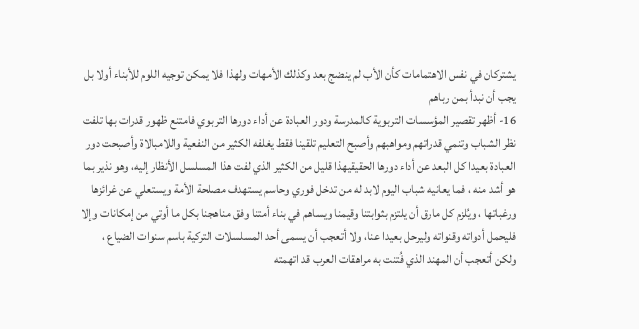يشتركان في نفس الاهتمامات كأن الأب لم ينضج بعد وكذلك الأمهات ولهذا فلا يمكن توجيه اللوم للأبناء أولا بل يجب أن نبدأ بمن رباهم
16- أظهر تقصير المؤسسات التربوية كالمدرسة ودور العبادة عن أداء دورها التربوي فامتنع ظهور قدرات بها تلفت نظر الشباب وتنمي قدراتهم ومواهبهم وأصبح التعليم تلقينا فقط يغلفه الكثير من النفعية واللامبالاة وأصبحت دور العبادة بعيدا كل البعد عن أداء دورها الحقيقيهذا قليل من الكثير الذي لفت هذا المسلسل الأنظار إليه، وهو نذير بما هو أشد منه ، فما يعانيه شباب اليوم لابد له من تدخل فوري وحاسم يستهدف مصلحة الأمة ويستعلي عن غرائزها ورغباتها ، ويُلزم كل مارق أن يلتزم بثوابتنا وقيمنا ويساهم في بناء أمتنا وفق مناهجنا بكل ما أوتي من إمكانات وإلا فليحمل أدواته وقنواته وليرحل بعيدا عنا، ولا أتعجب أن يسمى أحد المسلسلات التركية باسم سنوات الضياع ، ولكن أتعجب أن المهند الذي فُتنت به مراهقات العرب قد اتهمته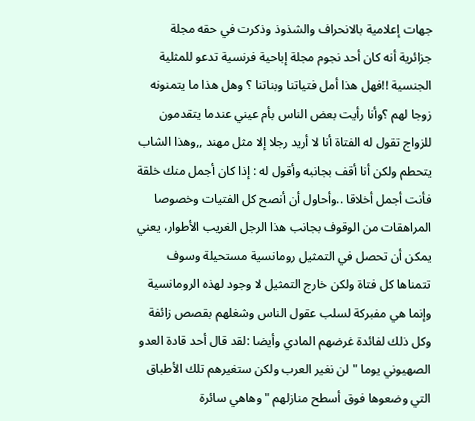جهات إعلامية بالانحراف والشذوذ وذكرت في حقه مجلة جزائرية أنه كان أحد نجوم مجلة إباحية فرنسية تدعو للمثلية الجنسية !!فهل هذا أمل فتياتنا وبناتنا ؟ وهل هذا ما يتمنونه زوجا لهم ؟وأنا رأيت بعض الناس بأم عيني عندما يتقدمون للزواج تقول له الفتاة أنا لا أريد رجلا إلا مثل مهند ,,وهذا الشاب يتحطم ولكن أنا أقف بجانبه وأقول له : إذا كان أجمل منك خلقة فأنت أجمل أخلاقا ..وأحاول أن أنصح كل الفتيات وخصوصا المراهقات من الوقوف بجانب هذا الرجل الغريب الأطوار، يعني يمكن أن تحصل في التمثيل رومانسية مستحيلة وسوف تتمناها كل فتاة ولكن خارج التمثيل لا وجود لهذه الرومانسية وإنما هي مفبركة لسلب عقول الناس وشغلهم بقصص زائفة وكل ذلك لفائدة غرضهم المادي وأيضا :لقد قال أحد قادة العدو الصهيوني يوما " لن نغير العرب ولكن ستغيرهم تلك الأطباق التي وضعوها فوق أسطح منازلهم "وهاهي سائرة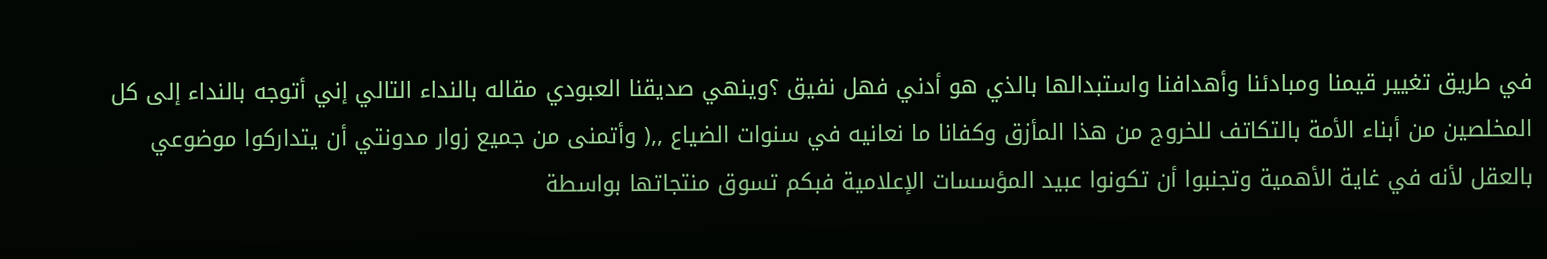في طريق تغيير قيمنا ومبادئنا وأهدافنا واستبدالها بالذي هو أدني فهل نفيق ؟وينهي صديقنا العبودي مقاله بالنداء التالي إني أتوجه بالنداء إلى كل المخلصين من أبناء الأمة بالتكاتف للخروج من هذا المأزق وكفانا ما نعانيه في سنوات الضياع ,,( وأتمنى من جميع زوار مدونتي أن يتداركوا موضوعي بالعقل لأنه في غاية الأهمية وتجنبوا أن تكونوا عبيد المؤسسات الإعلامية فبكم تسوق منتجاتها بواسطة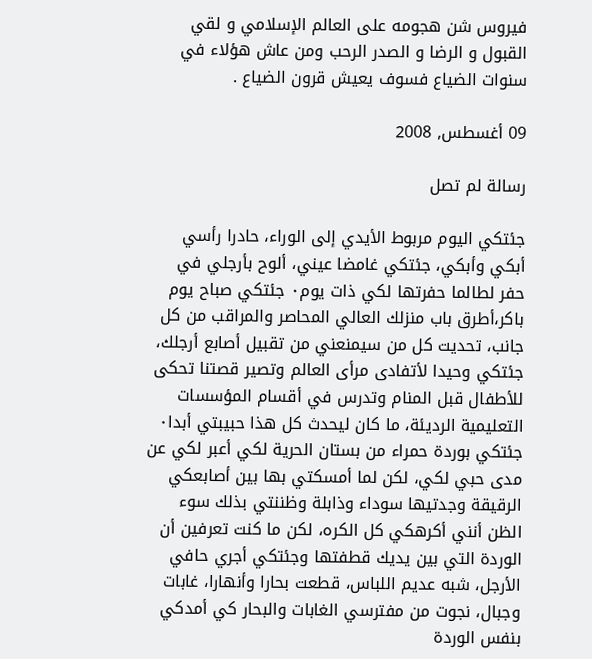فيروس شن هجومه على العالم الإسلامي و لقي القبول و الرضا و الصدر الرحب ومن عاش هؤلاء في سنوات الضياع فسوف يعيش قرون الضياع .

09 أغسطس, 2008

رسالة لم تصل

جئتكي اليوم مربوط الأيدي إلى الوراء، حادرا رأسي أبكي وأبكي، جئتكي غامضا عيني، ألوح بأرجلي في حفر لطالما حفرتها لكي ذات يوم٠ جئتكي صباح يوم باكر،أطرق باب منزلك العالي المحاصر والمراقب من كل جانب، تحديت كل من سيمنعني من تقبيل أصابع أرجلك، جئتكي وحيدا لأتفادى مرأى العالم وتصير قصتنا تحكى للأطفال قبل المنام وتدرس في أقسام المؤسسات التعليمية الرديئة، ما كان ليحدث كل هذا حبيبتي أبدا٠ جئتكي بوردة حمراء من بستان الحرية لكي أعبر لكي عن مدى حبي لكي، لكن لما أمسكتي بها بين أصابعكي الرقيقة وجدتيها سوداء وذابلة وظننتي بذلك سوء الظن أنني أكرهكي كل الكره، لكن ما كنت تعرفين أن الوردة التي بين يديك قطفتها وجئتكي أجري حافي الأرجل، شبه عديم اللباس، قطعت بحارا وأنهارا، غابات وجبال، نجوت من مفترسي الغابات والبحار كي أمدكي بنفس الوردة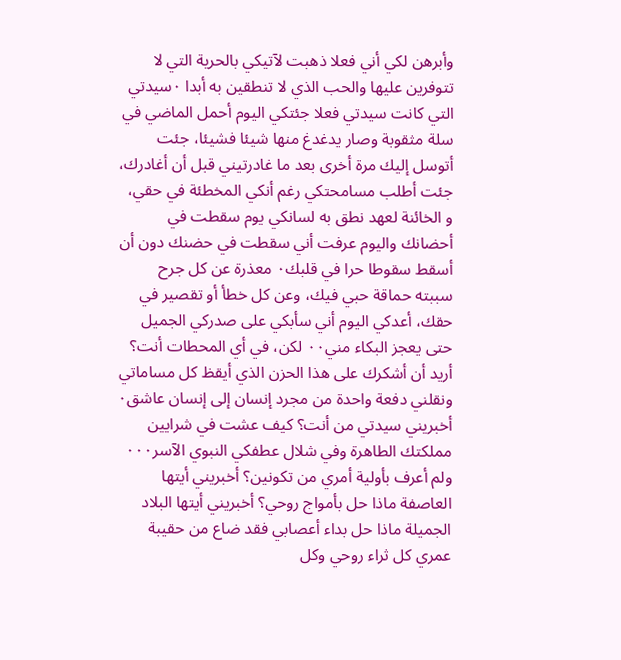وأبرهن لكي أني فعلا ذهبت لآتيكي بالحرية التي لا تتوفرين عليها والحب الذي لا تنطقين به أبدا ٠سيدتي التي كانت سيدتي فعلا جئتكي اليوم أحمل الماضي في سلة مثقوبة وصار يدغدغ منها شيئا فشيئا، جئت أتوسل إليك مرة أخرى بعد ما غادرتيني قبل أن أغادرك، جئت أطلب مسامحتكي رغم أنكي المخطئة في حقي، و الخائنة لعهد نطق به لسانكي يوم سقطت في أحضانك واليوم عرفت أني سقطت في حضنك دون أن أسقط سقوطا حرا في قلبك٠ معذرة عن كل جرح سببته حماقة حبي فيك، وعن كل خطأ أو تقصير في حقك، أعدكي اليوم أني سأبكي على صدركي الجميل حتى يعجز البكاء مني٠٠ لكن، في أي المحطات أنت؟ أريد أن أشكرك على هذا الحزن الذي أيقظ كل مساماتي ونقلني دفعة واحدة من مجرد إنسان إلى إنسان عاشق٠ أخبريني سيدتي من أنت؟ كيف عشت في شرايين مملكتك الطاهرة وفي شلال عطفكي النبوي الآسر٠٠٠ ولم أعرف بأولية أمري من تكونين؟ أخبريني أيتها العاصفة ماذا حل بأمواج روحي؟ أخبريني أيتها البلاد الجميلة ماذا حل بداء أعصابي فقد ضاع من حقيبة عمري كل ثراء روحي وكل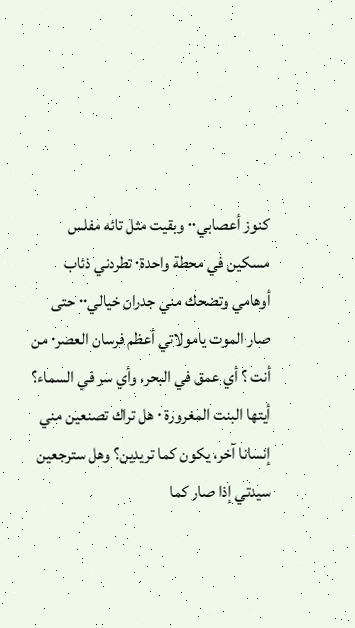كنوز أعصابي٠٠ وبقيت مثل تائه مفلس مسكين في محطة واحدة٠ تطردني ذئاب أوهامي وتضحك مني جدران خيالي٠٠ حتى صار الموت يامولاتي أعظم فرسان العصر٠ من أنت ؟ أي عمق في البحر، وأي سر في السماء؟ أيتها البنت المغرورة ٠ هل تراك تصنعين مني إنسانا آخر، يكون كما تريدين؟ وهل سترجعين سيدتي إذا صار كما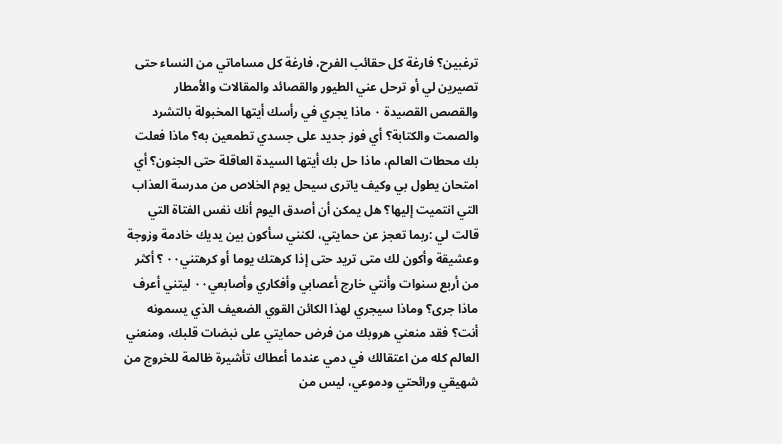ترغبين؟ فارغة كل حقائب الفرح، فارغة كل مساماتي من النساء حتى تصيرين لي أو ترحل عني الطيور والقصائد والمقالات والأمطار والقصص القصيدة ٠ ماذا يجري في رأسك أيتها المخبولة بالتشرد والصمت والكتابة؟ أي فوز جديد على جسدي تطمعين به؟ ماذا فعلت بك محطات العالم، ماذا حل بك أيتها السيدة العاقلة حتى الجنون؟ أي امتحان يطول بي وكيف ياترى سيحل يوم الخلاص من مدرسة العذاب التي انتميت إليها؟ هل يمكن أن أصدق اليوم أنك نفس الفتاة التي قالت لي :ربما تعجز عن حمايتي، لكنني سأكون بين يديك خادمة وزوجة وعشيقة وأكون لك متى تريد حتى إذا كرهتك يوما أو كرهتني٠٠ ؟ أكثر من أربع سنوات وأنتي خارج أعصابي وأفكاري وأصابعي٠٠ ليتني أعرف ماذا جرى؟ وماذا سيجري لهذا الكائن القوي الضعيف الذي يسمونه أنت؟ فقد منعني هروبك من فرض حمايتي على نبضات قلبك، ومنعني العالم كله من اعتقالك في دمي عندما أعطاك تأشيرة ظالمة للخروج من شهيقي ورائحتي ودموعي، ليس من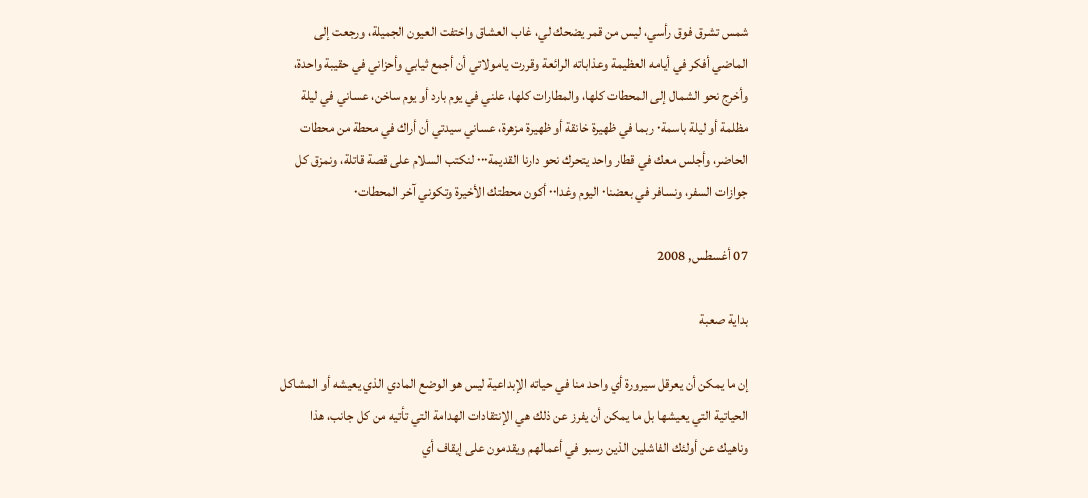شمس تشرق فوق رأسي، ليس من قمر يضحك لي، غاب العشاق واختفت العيون الجميلة، ورجعت إلى الماضي أفكر في أيامه العظيمة وعذاباته الرائعة وقررت يامولاتي أن أجمع ثيابي وأحزاني في حقيبة واحدة، وأخرج نحو الشمال إلى المحطات كلها، والمطارات كلها، علني في يوم بارد أو يوم ساخن، عساني في ليلة مظلمة أو ليلة باسمة٠ ربما في ظهيرة خانقة أو ظهيرة مزهرة، عساني سيدتي أن أراك في محطة من محطات الحاضر، وأجلس معك في قطار واحد يتحرك نحو دارنا القديمة٠٠٠ لنكتب السلام على قصة قاتلة، ونمزق كل جوازات السفر، ونسافر في بعضنا٠ اليوم وغدا٠٠ أكون محطتك الأخيرة وتكوني آخر المحطات٠

07 أغسطس, 2008

بداية صعبة

إن ما يمكن أن يعرقل سيرورة أي واحد منا في حياته الإبداعية ليس هو الوضع المادي الذي يعيشه أو المشاكل الحياتية التي يعيشها بل ما يمكن أن يفرز عن ذلك هي الإنتقادات الهدامة التي تأتيه من كل جانب، هذا وناهيك عن أولئك الفاشلين الذين رسبو في أعمالهم ويقدمون على إيقاف أي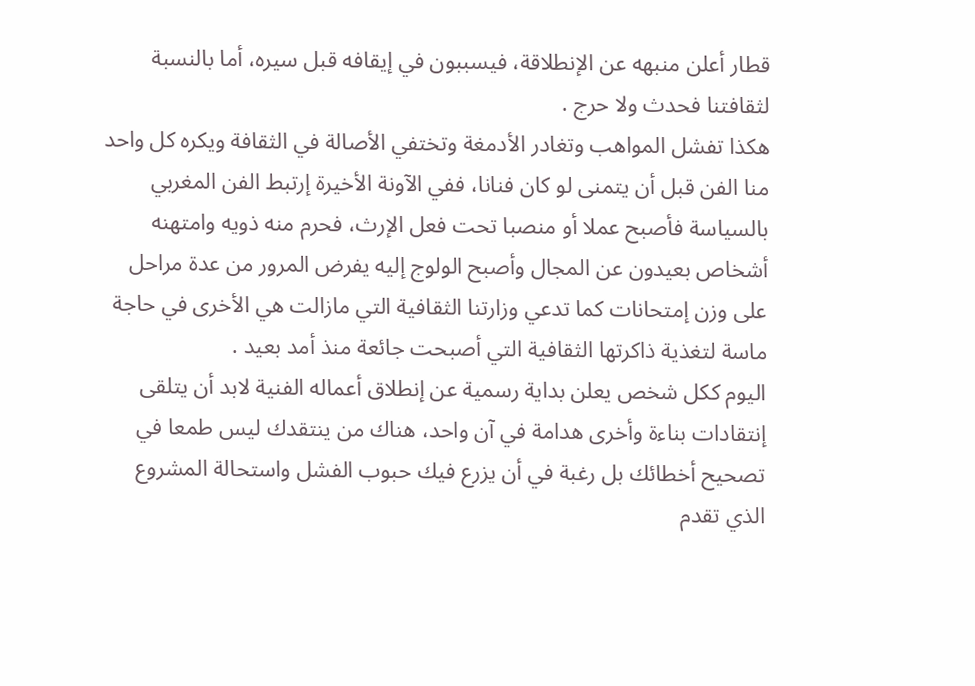قطار أعلن منبهه عن الإنطلاقة، فيسببون في إيقافه قبل سيره، أما بالنسبة لثقافتنا فحدث ولا حرج .
هكذا تفشل المواهب وتغادر الأدمغة وتختفي الأصالة في الثقافة ويكره كل واحد منا الفن قبل أن يتمنى لو كان فنانا، ففي الآونة الأخيرة إرتبط الفن المغربي بالسياسة فأصبح عملا أو منصبا تحت فعل الإرث، فحرم منه ذويه وامتهنه أشخاص بعيدون عن المجال وأصبح الولوج إليه يفرض المرور من عدة مراحل على وزن إمتحانات كما تدعي وزارتنا الثقافية التي مازالت هي الأخرى في حاجة ماسة لتغذية ذاكرتها الثقافية التي أصبحت جائعة منذ أمد بعيد .
اليوم ككل شخص يعلن بداية رسمية عن إنطلاق أعماله الفنية لابد أن يتلقى إنتقادات بناءة وأخرى هدامة في آن واحد، هناك من ينتقدك ليس طمعا في تصحيح أخطائك بل رغبة في أن يزرع فيك حبوب الفشل واستحالة المشروع الذي تقدم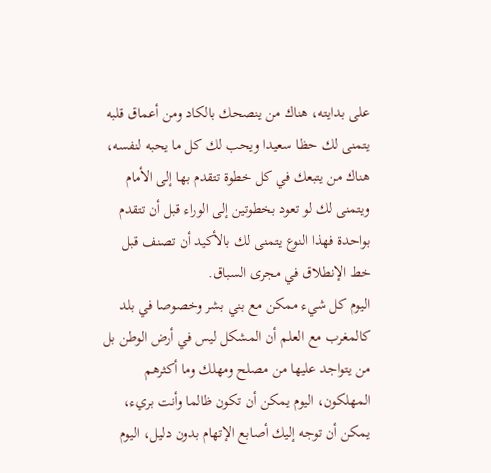على بدايته، هناك من ينصحك بالكاد ومن أعماق قلبه يتمنى لك حظا سعيدا ويحب لك كل ما يحبه لنفسه، هناك من يتبعك في كل خطوة تتقدم بها إلى الأمام ويتمنى لك لو تعود بخطوتين إلى الوراء قبل أن تتقدم بواحدة فهذا النوع يتمنى لك بالأكيد أن تصنف قبل خط الإنطلاق في مجرى السباق.
اليوم كل شيء ممكن مع بني بشر وخصوصا في بلد كالمغرب مع العلم أن المشكل ليس في أرض الوطن بل من يتواجد عليها من مصلح ومهلك وما أكثرهم المهلكون، اليوم يمكن أن تكون ظالما وأنت بريء، يمكن أن توجه إليك أصابع الإتهام بدون دليل، اليوم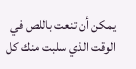يمكن أن تنعت باللص في الوقت الذي سلبت منك كل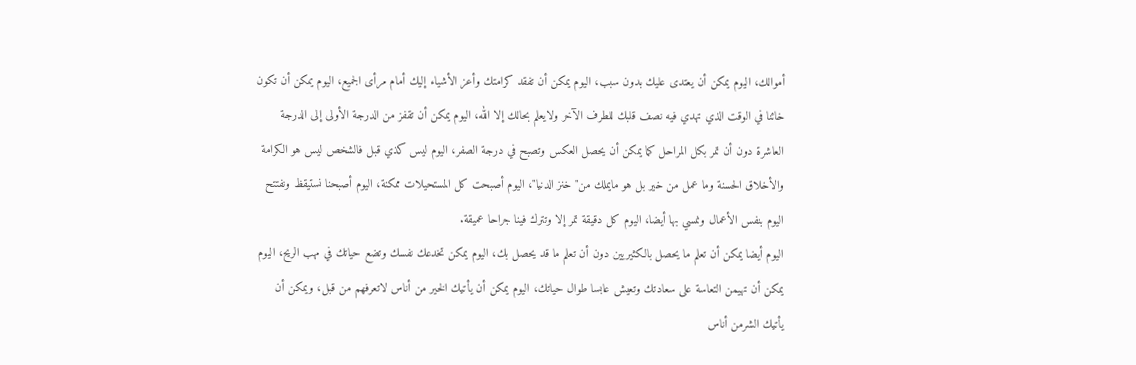أموالك، اليوم يمكن أن يعتدى عليك بدون سبب، اليوم يمكن أن تفقد كرامتك وأعز الأشياء إليك أمام مرأى الجميع، اليوم يمكن أن تكون خائنا في الوقت الذي تهدي فيه نصف قلبك للطرف الآخر ولايعلم بحالك إلا الله، اليوم يمكن أن تقفز من الدرجة الأولى إلى الدرجة العاشرة دون أن تمر بكل المراحل كما يمكن أن يحصل العكس وتصبح في درجة الصفر، اليوم ليس كذي قبل فالشخص ليس هو الكرامة والأخلاق الحسنة وما عمل من خير بل هو مايملك من"خنز الدنيا"، اليوم أصبحت كل المستحيلات ممكنة، اليوم أصبحنا نستيقظ ونفتتح اليوم بنفس الأعمال ونمسي بها أيضا، اليوم كل دقيقة تمر إلا وتترك فينا جراحا عميقة.
اليوم أيضا يمكن أن تعلم ما يحصل بالكثيريين دون أن تعلم ما قد يحصل بك، اليوم يمكن تخدعك نفسك وتضع حياتك في مهب الريح، اليوم يمكن أن تهيمن التعاسة على سعادتك وتعيش عابسا طوال حياتك، اليوم يمكن أن يأتيك الخير من أناس لاتعرفهم من قبل، ويمكن أن يأتيك الشرمن أناس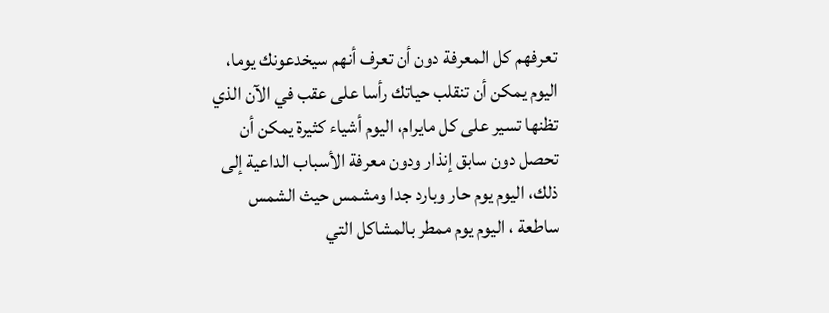تعرفهم كل المعرفة دون أن تعرف أنهم سيخدعونك يوما، اليوم يمكن أن تنقلب حياتك رأسا على عقب في الآن الذي تظنها تسير على كل مايرام، اليوم أشياء كثيرة يمكن أن تحصل دون سابق إنذار ودون معرفة الأسباب الداعية إلى ذلك، اليوم يوم حار وبارد جدا ومشمس حيث الشمس ساطعة ، اليوم يوم ممطر بالمشاكل التي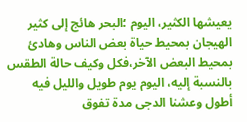يعيشها الكثير، اليوم ؛البحر هائج إلى كثير الهيجان بمحيط حياة بعض الناس وهادئ بمحيط البعض الآخر،فكل وكيف حالة الطقس بالنسبة إليه، اليوم يوم طويل والليل فيه أطول وعشنا الدجى مدة تفوق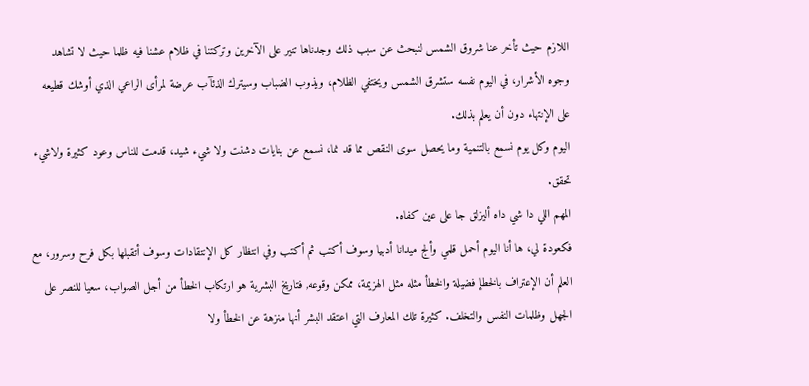اللازم حيث تأخر عنا شروق الشمس لنبحث عن سبب ذلك وجدناها تنير على الآخرين وتركتنا في ظلام عشنا فيه ظلما حيث لا تشاهد وجوه الأشرار، في اليوم نفسه ستشرق الشمس ويختفي الظلام، ويذوب الضباب وسيترك الذئآب عرضة لمرأى الراعي الذي أوشك قطيعه على الإنتهاء دون أن يعلم بذلك.
اليوم وكل يوم نسمع بالتنمية وما يحصل سوى النقص مما قد نما، نسمع عن بنايات دشنت ولا شيء شيد، قدمت للناس وعود كثيرة ولاشيء تحقق.
المهم اللي دا شي داه أليزلق جا على عين كفاه.
فكعودة لي، ها أنا اليوم أحمل قلمي وألج ميدانا أدبيا وسوف أكتب ثم أكتب وفي انتظار كل الإنتقادات وسوف أتقبلها بكل فرح وسرور، مع العلم أن الإعتراف بالخطإ فضيلة والخطأ مثله مثل الهزيمة، ممكن وقوعه, فتاريخ البشرية هو ارتكاب الخطأ من أجل الصواب، سعيا للنصر على الجهل وظلمات النفس والتخلف. كثيرة تلك المعارف التي اعتقد البشر أنها منزهة عن الخطأ ولا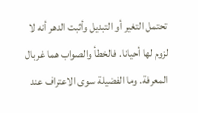تحتمل التغير أو التبديل وأثبت الدهر أنه لا لزوم لها أحيانا. فالخطأ والصواب هما غربال المعرفة. وما الفضيلة سوى الاعتراف عند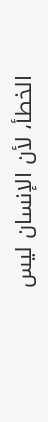الخطأ، لأن الإنسان ليس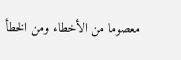معصوما من الأخطاء ومن الخطأ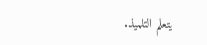يتعلم التلميذ.